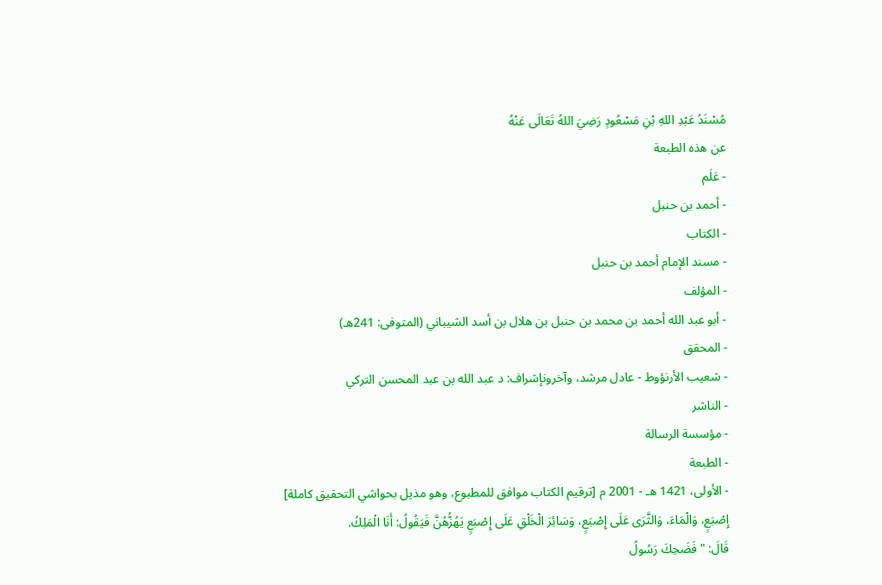مُسْنَدُ عَبْدِ اللهِ بْنِ مَسْعُودٍ رَضِيَ اللهُ تَعَالَى عَنْهُ
عن هذه الطبعة
- عَلَم
- أحمد بن حنبل
- الكتاب
- مسند الإمام أحمد بن حنبل
- المؤلف
- أبو عبد الله أحمد بن محمد بن حنبل بن هلال بن أسد الشيباني (المتوفى: 241هـ)
- المحقق
- شعيب الأرنؤوط - عادل مرشد، وآخرونإشراف: د عبد الله بن عبد المحسن التركي
- الناشر
- مؤسسة الرسالة
- الطبعة
- الأولى، 1421 هـ - 2001 م [ترقيم الكتاب موافق للمطبوع، وهو مذيل بحواشي التحقيق كاملة]
إِصْبَعٍ، وَالْمَاءَ، وَالثَّرَى عَلَى إِصْبَعٍ، وَسَائِرَ الْخَلْقِ عَلَى إِصْبَعٍ يَهُزُّهُنَّ فَيَقُولُ: أَنَا الْمَلِكُ.
قَالَ: " فَضَحِكَ رَسُولُ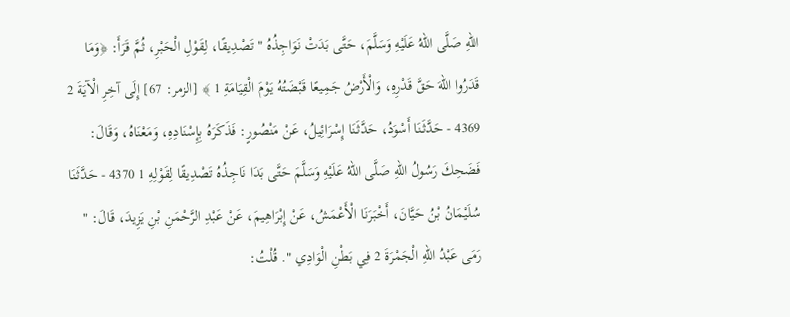اللهِ صَلَّى اللهُ عَلَيْهِ وَسَلَّمَ، حَتَّى بَدَتْ نَوَاجِذُهُ " تَصْدِيقًا، لِقَوْلِ الْحَبْرِ، ثُمَّ قَرَأَ: ﴿وَمَا قَدَرُوا اللهَ حَقَّ قَدْرِهِ، وَالْأَرْضُ جَمِيعًا قَبْضَتُهُ يَوْمَ الْقِيَامَةِ 1 ﴾ [الزمر: 67] إِلَى آخِرِ الْآيَةَ 2
4369 - حَدَّثَنَا أَسْوَدُ، حَدَّثَنَا إِسْرَائِيلُ، عَنْ مَنْصُورٍ: فَذَكَرَهُ بِإِسْنَادِهِ، وَمَعْنَاهُ، وَقَالَ: فَضَحِكَ رَسُولُ اللهِ صَلَّى اللهُ عَلَيْهِ وَسَلَّمَ حَتَّى بَدَا نَاجِذُهُ تَصْدِيقًا لِقَوْلِهِ 1 4370 - حَدَّثَنَا سُلَيْمَانُ بْنُ حَيَّانَ، أَخْبَرَنَا الْأَعْمَشُ، عَنْ إِبْرَاهِيمَ، عَنْ عَبْدِ الرَّحْمَنِ بْنِ يَزِيدَ، قَالَ: " رَمَى عَبْدُ اللهِ الْجَمْرَةَ 2 فِي بَطْنِ الْوَادِي ". قُلْتُ: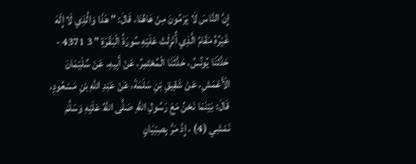إِنَّ النَّاسَ لَا يَرْمُونَ مِنْ هَاهُنَا، قَالَ: " هَذَا وَالَّذِي لَا إِلَهَ غَيْرُهُ مَقَامُ الَّذِي أُنْزِلَتْ عَلَيْهِ سُورَةُ الْبَقَرَةِ " 3 4371 - حَدَّثَنَا يُونُسُ، حَدَّثَنَا الْمُعْتَمِرُ، عَنْ أَبِيهِ، عَنْ سُلَيْمَانَ الْأَعْمَشِ، عَنْ شَقِيقِ بْنِ سَلَمَةَ، عَنْ عَبْدِ اللهِ بْنِ مَسْعُودٍ، قَالَ: بَيْنَمَا نَحْنُ مَعَ رَسُولِ اللهِ صَلَّى اللهُ عَلَيْهِ وَسَلَّمَ نَمْشِي (4) ، إِذْ مَرَّ بِصِبْيَانٍ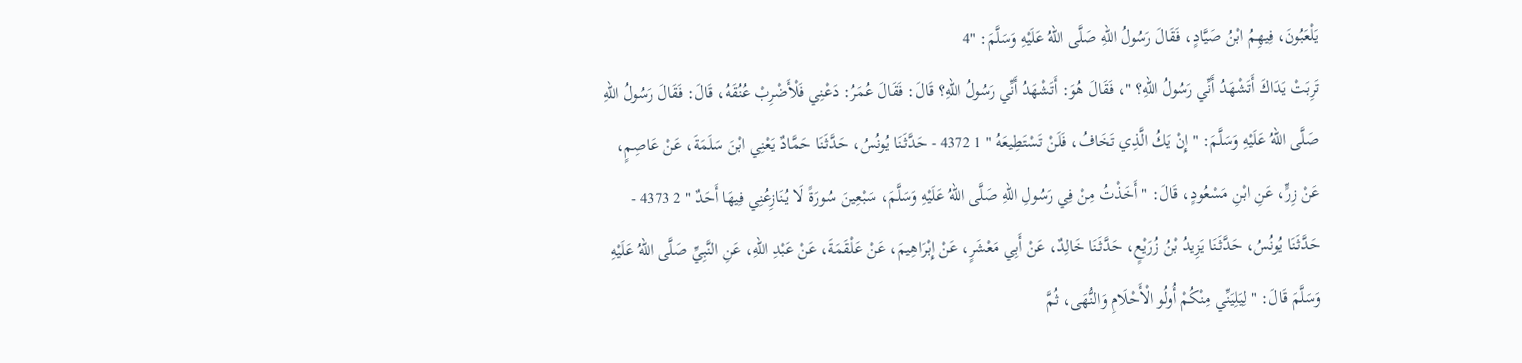يَلْعَبُونَ، فِيهِمُ ابْنُ صَيَّادٍ، فَقَالَ رَسُولُ اللهِ صَلَّى اللهُ عَلَيْهِ وَسَلَّمَ: "4
تَرِبَتْ يَدَاكَ أَتَشْهَدُ أَنِّي رَسُولُ اللهِ؟ "، فَقَالَ هُوَ: أَتَشْهَدُ أَنِّي رَسُولُ اللهِ؟ قَالَ: فَقَالَ عُمَرُ: دَعْنِي فَلْأَضْرِبْ عُنُقَهُ، قَالَ: فَقَالَ رَسُولُ اللهِ صَلَّى اللهُ عَلَيْهِ وَسَلَّمَ: " إِنْ يَكُ الَّذِي تَخَافُ، فَلَنْ تَسْتَطِيعَهُ " 1 4372 - حَدَّثَنَا يُونُسُ، حَدَّثَنَا حَمَّادٌ يَعْنِي ابْنَ سَلَمَةَ، عَنْ عَاصِمٍ، عَنْ زِرٍّ، عَنِ ابْنِ مَسْعُودٍ، قَالَ: " أَخَذْتُ مِنْ فِي رَسُولِ اللهِ صَلَّى اللهُ عَلَيْهِ وَسَلَّمَ، سَبْعِينَ سُورَةً لَا يُنَازِعُنِي فِيهَا أَحَدٌ " 2 4373 - حَدَّثَنَا يُونُسُ، حَدَّثَنَا يَزِيدُ بْنُ زُرَيْعٍ، حَدَّثَنَا خَالِدٌ، عَنْ أَبِي مَعْشَرٍ، عَنْ إِبْرَاهِيمَ، عَنْ عَلْقَمَةَ، عَنْ عَبْدِ اللهِ، عَنِ النَّبِيِّ صَلَّى اللهُ عَلَيْهِ وَسَلَّمَ قَالَ: " لِيَلِيَنِّي مِنْكُمْ أُولُو الْأَحْلَامِ وَالنُّهَى، ثُمَّ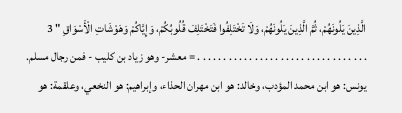الَّذِينَ يَلُونَهُمْ، ثُمَّ الَّذِينَ يَلُونَهُمْ، وَلَا تَخْتَلِفُوا فَتَخْتَلِفَ قُلُوبُكُمْ، وَإِيَّاكُمْ وَهَوْشَاتِ الْأَسْوَاقِ " 3
. . . . . . . . . . . . . . . . . . . . . . . . . . . . . . . . . = معشر- وهو زياد بن كليب - فمن رجال مسلم.
يونس: هو ابن محمد المؤدب، وخالد: هو ابن مهران الحذاء، وإبراهيم: هو النخعي، وعلقمة: هو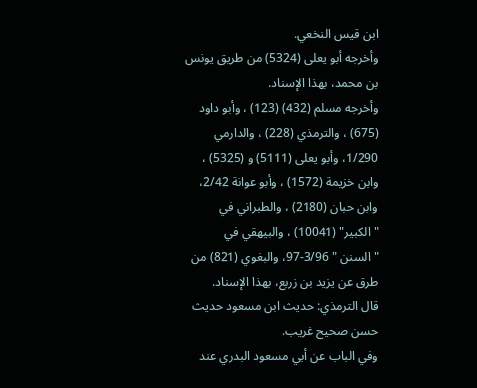ابن قيس النخعي.
وأخرجه أبو يعلى (5324) من طريق يونس بن محمد، بهذا الإسناد.
وأخرجه مسلم (432) (123) ، وأبو داود (675) ، والترمذي (228) ، والدارمي 1/290، وأبو يعلى (5111) و (5325) ، وابن خزيمة (1572) ، وأبو عوانة 2/42، وابن حبان (2180) ، والطبراني في "الكبير" (10041) ، والبيهقي في "السنن " 3/96-97، والبغوي (821) من طرق عن يزيد بن زربع، بهذا الإسناد.
قال الترمذي: حديث ابن مسعود حديث حسن صحيح غريب.
وفي الباب عن أبي مسعود البدري عند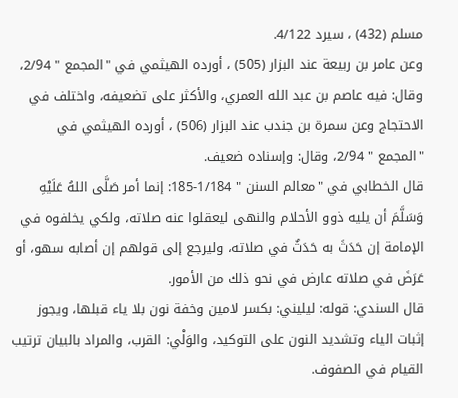مسلم (432) ، سيرد 4/122.
وعن عامر بن ربيعة عند البزار (505) ، أورده الهيثمي في "المجمع " 2/94، وقال: فيه عاصم بن عبد الله العمري، والأكثر على تضعيفه، واختلف في الاحتجاج وعن سمرة بن جندب عند البزار (506) ، أورده الهيثمي في "المجمع " 2/94، وقال: وإسناده ضعيف.
قال الخطابي في "معالم السنن " 1/184-185: إنما أمر صَلَّى اللهُ عَلَيْهِ وَسَلَّمَ أن يليه ذوو الأحلام والنهى ليعقلوا عنه صلاته، ولكي يخلفوه في الإمامة إن حَدَثَ به حَدَثٌ في صلاته، وليرجع إلى قولهم إن أصابه سهو، أو عَرَضَ في صلاته عارض في نحو ذلك من الأمور.
قال السندي: قوله: ليليني: بكسر لامين وخفة نون بلا ياء قبلها، ويجوز إثبات الياء وتشديد النون على التوكيد، والوَلْي: القرب، والمراد بالبيان ترتيب القيام في الصفوف.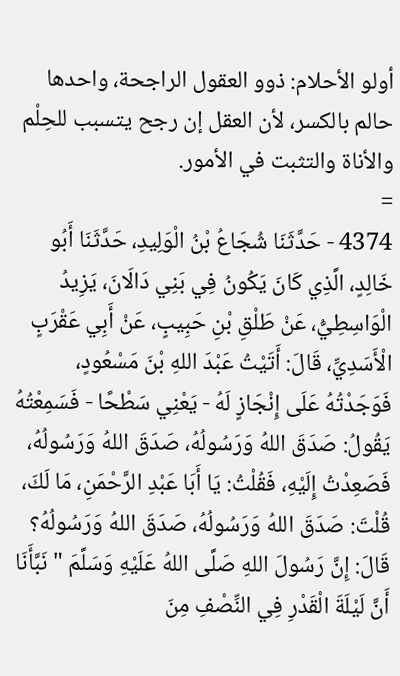أولو الأحلام: ذوو العقول الراجحة، واحدها حالم بالكسر، لأن العقل إن رجح يتسبب للحِلْم والأناة والتثبت في الأمور.
=
4374 - حَدَّثَنَا شُجَاعُ بْنُ الْوَلِيدِ، حَدَّثَنَا أَبُو خَالِدٍ، الَّذِي كَانَ يَكُونُ فِي بَنِي دَالَانَ، يَزِيدُ الْوَاسِطِيُّ، عَنْ طَلْقِ بْنِ حَبِيبٍ، عَنْ أَبِي عَقْرَبٍ الْأَسَدِيِّ، قَالَ: أَتَيْتُ عَبْدَ اللهِ بْنَ مَسْعُودٍ، فَوَجَدْتُهُ عَلَى إِنْجَازٍ لَهُ - يَعْنِي سَطْحًا - فَسَمِعْتُهُ يَقُولُ: صَدَقَ اللهُ وَرَسُولُهُ، صَدَقَ اللهُ وَرَسُولُهُ، فَصَعِدْتُ إِلَيْهِ، فَقُلْتُ: يَا أَبَا عَبْدِ الرَّحْمَنِ، مَا لَكَ، قُلْتَ: صَدَقَ اللهُ وَرَسُولُهُ، صَدَقَ اللهُ وَرَسُولُهُ؟ قَالَ: إِنَّ رَسُولَ اللهِ صَلَّى اللهُ عَلَيْهِ وَسَلَّمَ " نَبَّأَنَا أَنَّ لَيْلَةَ الْقَدْرِ فِي النِّصْفِ مِنَ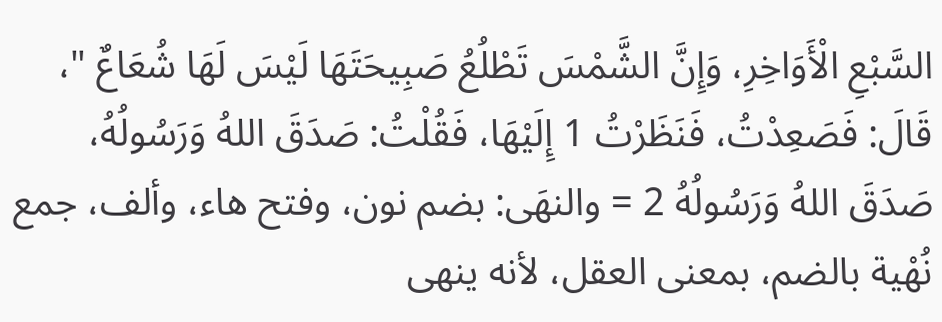السَّبْعِ الْأَوَاخِرِ، وَإِنَّ الشَّمْسَ تَطْلُعُ صَبِيحَتَهَا لَيْسَ لَهَا شُعَاعٌ "، قَالَ: فَصَعِدْتُ، فَنَظَرْتُ 1 إِلَيْهَا، فَقُلْتُ: صَدَقَ اللهُ وَرَسُولُهُ، صَدَقَ اللهُ وَرَسُولُهُ 2 = والنهَى: بضم نون، وفتح هاء، وألف، جمع نُهْية بالضم، بمعنى العقل، لأنه ينهى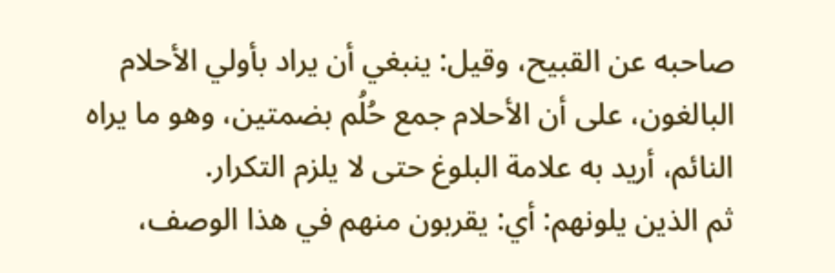صاحبه عن القبيح، وقيل: ينبغي أن يراد بأولي الأحلام البالغون، على أن الأحلام جمع حُلُم بضمتين، وهو ما يراه النائم، أريد به علامة البلوغ حتى لا يلزم التكرار.
ثم الذين يلونهم: أي: يقربون منهم في هذا الوصف،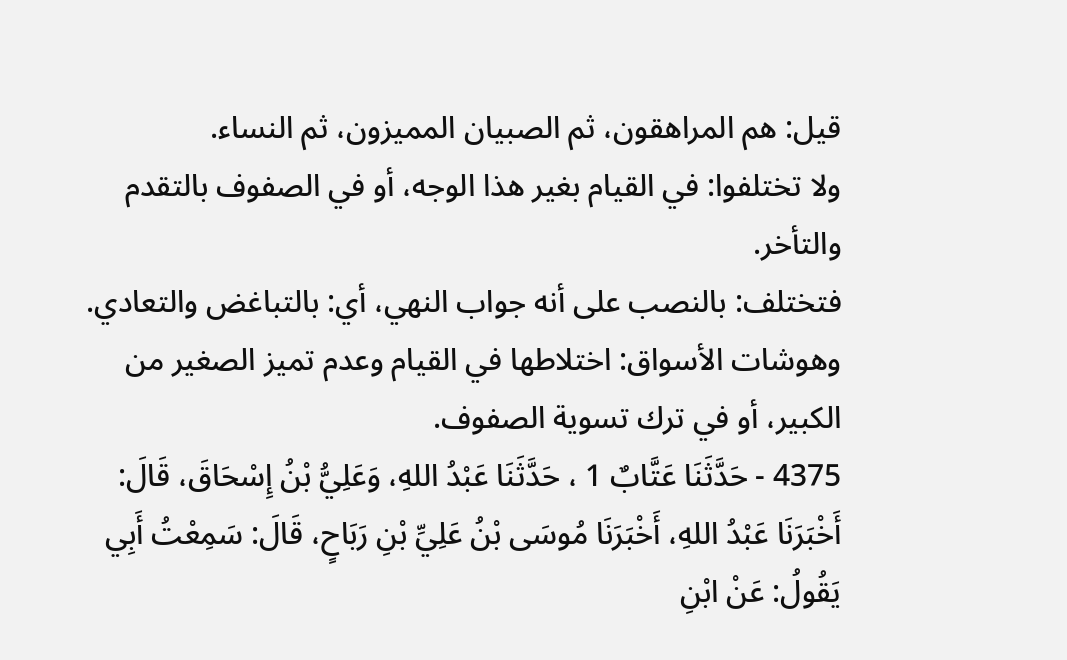قيل: هم المراهقون، ثم الصبيان المميزون، ثم النساء.
ولا تختلفوا: في القيام بغير هذا الوجه، أو في الصفوف بالتقدم والتأخر.
فتختلف: بالنصب على أنه جواب النهي، أي: بالتباغض والتعادي.
وهوشات الأسواق: اختلاطها في القيام وعدم تميز الصغير من الكبير، أو في ترك تسوية الصفوف.
4375 - حَدَّثَنَا عَتَّابٌ 1 ، حَدَّثَنَا عَبْدُ اللهِ، وَعَلِيُّ بْنُ إِسْحَاقَ، قَالَ: أَخْبَرَنَا عَبْدُ اللهِ، أَخْبَرَنَا مُوسَى بْنُ عَلِيِّ بْنِ رَبَاحٍ، قَالَ: سَمِعْتُ أَبِي يَقُولُ: عَنْ ابْنِ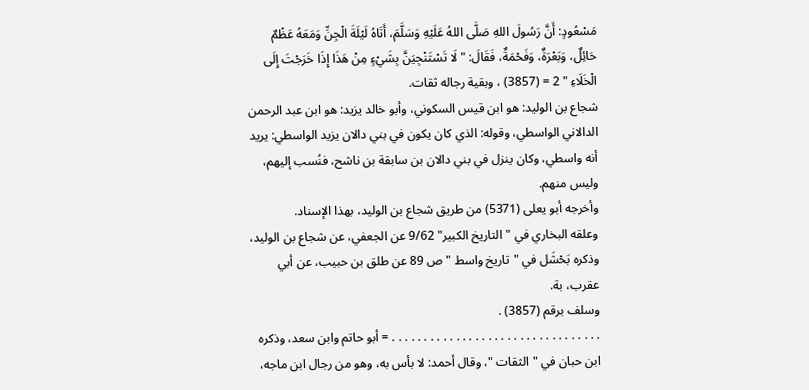مَسْعُودٍ: أَنَّ رَسُولَ اللهِ صَلَّى اللهُ عَلَيْهِ وَسَلَّمَ، أَتَاهُ لَيْلَةَ الْجِنِّ وَمَعَهُ عَظْمٌ حَائِلٌ، وَبَعْرَةٌ، وَفَحْمَةٌ، فَقَالَ: " لَا تَسْتَنْجِيَنَّ بِشَيْءٍ مِنْ هَذَا إِذَا خَرَجْتَ إِلَى الْخَلَاءِ " 2 = (3857) ، وبقية رجاله ثقات.
شجاع بن الوليد: هو ابن قيس السكوني، وأبو خالد يزيد: هو ابن عبد الرحمن الدالاني الواسطي، وقوله: الذي كان يكون في بني دالان يزيد الواسطي: يريد أنه واسطي، وكان ينزل في بني دالان بن سابقة بن ناشح، فنُسب إليهم، وليس منهم.
وأخرجه أبو يعلى (5371) من طريق شجاع بن الوليد، بهذا الإسناد.
وعلقه البخاري في "التاريخ الكبير" 9/62 عن الجعفي، عن شجاع بن الوليد، وذكره بَحْشَل في "تاريخ واسط " ص 89 عن طلق بن حبيب، عن أبي عقرب، بة.
وسلف برقم (3857) .
. . . . . . . . . . . . . . . . . . . . . . . . . . . . . . . . . = أبو حاتم وابن سعد، وذكره ابن حبان في "الثقات "، وقال أحمد: لا بأس به، وهو من رجال ابن ماجه،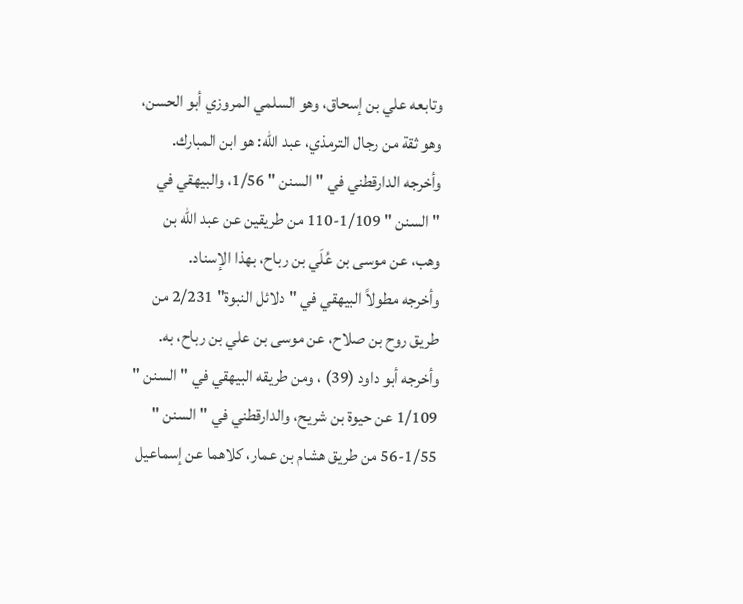وتابعه علي بن إسحاق، وهو السلمي المروزي أبو الحسن، وهو ثقة من رجال الترمذي، عبد الله: هو ابن المبارك.
وأخرجه الدارقطني في "السنن " 1/56، والبيهقي في "السنن " 1/109-110 من طريقين عن عبد الله بن وهب، عن موسى بن عُلَي بن رباح، بهذا الإسناد.
وأخرجه مطولاً البيهقي في "دلائل النبوة" 2/231 من طريق روح بن صلاح، عن موسى بن علي بن رباح، به.
وأخرجه أبو داود (39) ، ومن طريقه البيهقي في "السنن " 1/109 عن حيوة بن شريح، والدارقطني في "السنن " 1/55-56 من طريق هشام بن عمار، كلاهما عن إسماعيل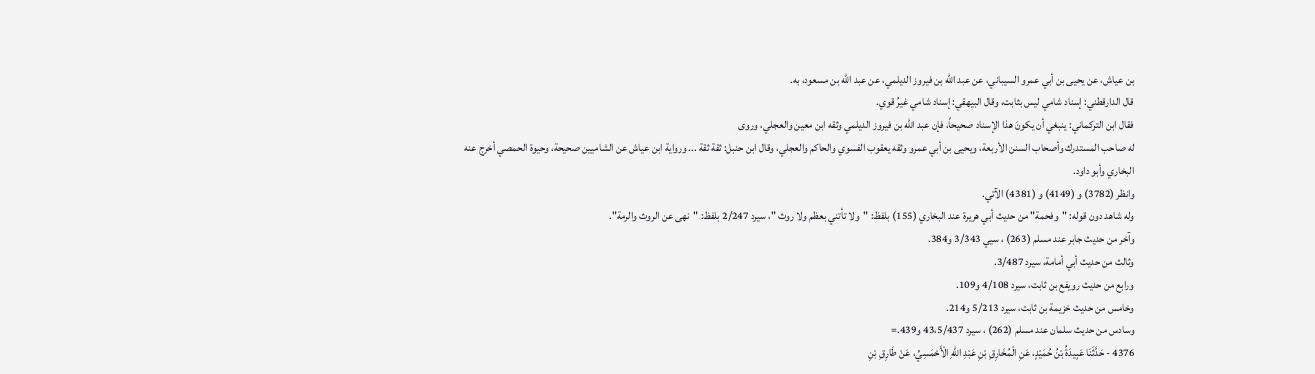بن عياش، عن يحيى بن أبي عمرو السيباني، عن عبد الله بن فيروز الديلمي، عن عبد الله بن مسعود، به.
قال الدارقطني: إسناد شامي ليس بثابت، وقال البيهقي: إسناد شامي غيرُ قوي.
فقال ابن التركماني: ينبغي أن يكونَ هذا الإسناد صحيحاً، فإن عبد الله بن فيروز الديلمي وثقه ابن معين والعجلي، وروى
له صاحب المستدرك وأصحاب السنن الأربعة، ويحيى بن أبي عمرو وثقه يعقوب الفسوي والحاكم والعجلي، وقال ابن حنبل: ثقة ثقة ... ورواية ابن عياش عن الشاميين صحيحة، وحيوة الحمصي أخرج عنه البخاري وأبو داود.
وانظر (3782) و (4149) و (4381) الآتي.
وله شاهد دون قوله: "وفحمة" من حديث أبي هريرة عند البخاري (155) بلفظ: "ولا تأتني بعظم ولا روث "، سيرد 2/247 بلفظ: "نهى عن الروث والرمة".
وآخر من حديث جابر عند مسلم (263) ، سيي 3/343 و384.
وثالث من حديث أبي أمامة، سيرد 3/487.
ورابع من حديث رويفع بن ثابت، سيرد 4/108 و109.
وخامس من حديث خزيمة بن ثابت، سيرد 5/213 و214.
وسادس من حديث سلمان عند مسلم (262) ، سيرد 43،5/437 و439.=
4376 - حَدَّثَنَا عَبِيدَةُ بْنُ حُمَيْدٍ، عَنِ الْمُخَارِقِ بْنِ عَبْدِ اللهِ الْأَحْمَسِيِّ، عَنْ طَارِقِ بْنِ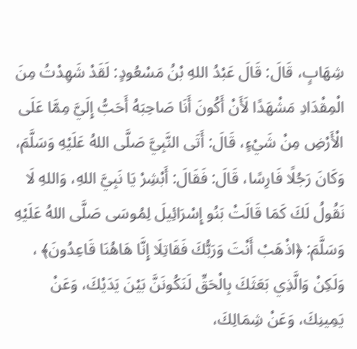شِهَابٍ، قَالَ: قَالَ عَبْدُ اللهِ بْنُ مَسْعُودٍ: لَقَدْ شَهِدْتُ مِنَ الْمِقْدَادِ مَشْهَدًا لَأَنْ أَكُونَ أَنَا صَاحِبَهُ أَحَبُّ إِلَيَّ مِمَّا عَلَى الْأَرْضِ مِنْ شَيْءٍ، قَالَ: أَتَى النَّبِيَّ صَلَّى اللهُ عَلَيْهِ وَسَلَّمَ، وَكَانَ رَجُلًا فَارِسًا، قَالَ: فَقَالَ: أَبْشِرْ يَا نَبِيَّ اللهِ، وَاللهِ لَا نَقُولُ لَكَ كَمَا قَالَتْ بَنُو إِسْرَائِيلَ لِمُوسَى صَلَّى اللهُ عَلَيْهِ وَسَلَّمَ: ﴿اذْهَبْ أَنْتَ وَرَبُّكَ فَقَاتِلَا إِنَّا هَاهُنَا قَاعِدُونَ﴾ ، وَلَكِنْ وَالَّذِي بَعَثَكَ بِالْحَقِّ لَنَكُونَنَّ بَيْنَ يَدَيْكَ، وَعَنْ يَمِينِكَ، وَعَنْ شِمَالِكَ،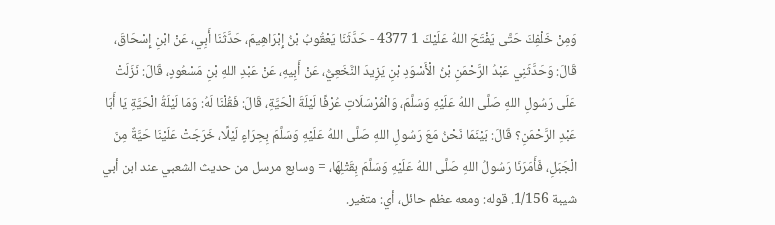وَمِنْ خَلْفِكَ حَتَّى يَفْتَحَ اللهُ عَلَيْكَ 1 4377 - حَدَّثَنَا يَعْقُوبُ بْنُ إِبْرَاهِيمَ، حَدَّثَنَا أَبِي، عَنْ ابْنِ إِسْحَاقَ، قَالَ: وَحَدَّثَنِي عَبْدُ الرَّحْمَنِ بْنُ الْأَسْوَدِ بْنِ يَزِيدَ النَّخَعِيُّ، عَنْ أَبِيهِ، عَنْ عَبْدِ اللهِ بْنِ مَسْعُودٍ، قَالَ: نَزَلَتْ عَلَى رَسُولِ اللهِ صَلَّى اللهُ عَلَيْهِ وَسَلَّمَ، وَالْمُرْسَلَاتِ عُرْفًا لَيْلَةَ الْحَيَّةِ، قَالَ: فَقُلْنَا لَهُ: وَمَا لَيْلَةُ الْحَيَّةِ يَا أَبَا عَبْدِ الرَّحْمَنِ؟ قَالَ: بَيْنَمَا نَحْنُ مَعَ رَسُولِ اللهِ صَلَّى اللهُ عَلَيْهِ وَسَلَّمَ بِحِرَاءٍ لَيْلًا، خَرَجَتْ عَلَيْنَا حَيَّةٌ مِنَ الْجَبَلِ، فَأَمَرَنَا رَسُولُ اللهِ صَلَّى اللهُ عَلَيْهِ وَسَلَّمَ بِقَتْلِهَا، = وسابع مرسل من حديث الشعبي عند ابن أبي شيبة 1/156. قوله: ومعه عظم حائل، أي: متغير.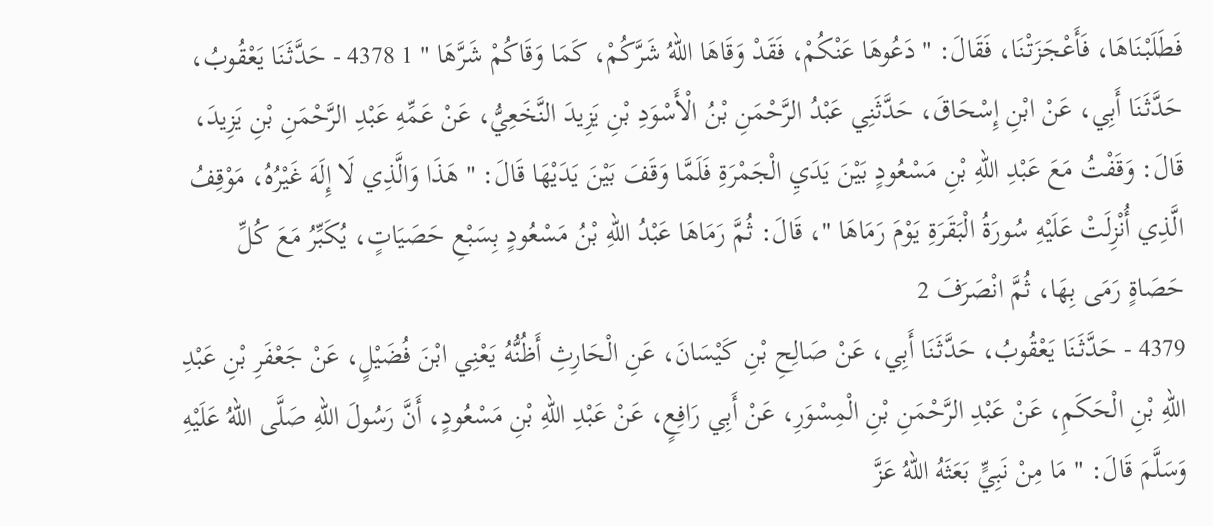فَطَلَبْنَاهَا، فَأَعْجَزَتْنَا، فَقَالَ: " دَعُوهَا عَنْكُمْ، فَقَدْ وَقَاهَا اللهُ شَرَّكُمْ، كَمَا وَقَاكُمْ شَرَّهَا " 1 4378 - حَدَّثَنَا يَعْقُوبُ، حَدَّثَنَا أَبِي، عَنْ ابْنِ إِسْحَاقَ، حَدَّثَنِي عَبْدُ الرَّحْمَنِ بْنُ الْأَسْوَدِ بْنِ يَزِيدَ النَّخَعِيُّ، عَنْ عَمِّهِ عَبْدِ الرَّحْمَنِ بْنِ يَزِيدَ، قَالَ: وَقَفْتُ مَعَ عَبْدِ اللهِ بْنِ مَسْعُودٍ بَيْنَ يَدَيِ الْجَمْرَةِ فَلَمَّا وَقَفَ بَيْنَ يَدَيْهَا قَالَ: " هَذَا وَالَّذِي لَا إِلَهَ غَيْرُهُ، مَوْقِفُ الَّذِي أُنْزِلَتْ عَلَيْهِ سُورَةُ الْبَقَرَةِ يَوْمَ رَمَاهَا "، قَالَ: ثُمَّ رَمَاهَا عَبْدُ اللهِ بْنُ مَسْعُودٍ بِسَبْعِ حَصَيَاتٍ، يُكَبِّرُ مَعَ كُلِّ حَصَاةٍ رَمَى بِهَا، ثُمَّ انْصَرَفَ 2
4379 - حَدَّثَنَا يَعْقُوبُ، حَدَّثَنَا أَبِي، عَنْ صَالِحِ بْنِ كَيْسَانَ، عَنِ الْحَارِثِ أَظُنُّهُ يَعْنِي ابْنَ فُضَيْلٍ، عَنْ جَعْفَرِ بْنِ عَبْدِ اللهِ بْنِ الْحَكَمِ، عَنْ عَبْدِ الرَّحْمَنِ بْنِ الْمِسْوَرِ، عَنْ أَبِي رَافِعٍ، عَنْ عَبْدِ اللهِ بْنِ مَسْعُودٍ، أَنَّ رَسُولَ اللهِ صَلَّى اللهُ عَلَيْهِ وَسَلَّمَ قَالَ: " مَا مِنْ نَبِيٍّ بَعَثَهُ اللهُ عَزَّ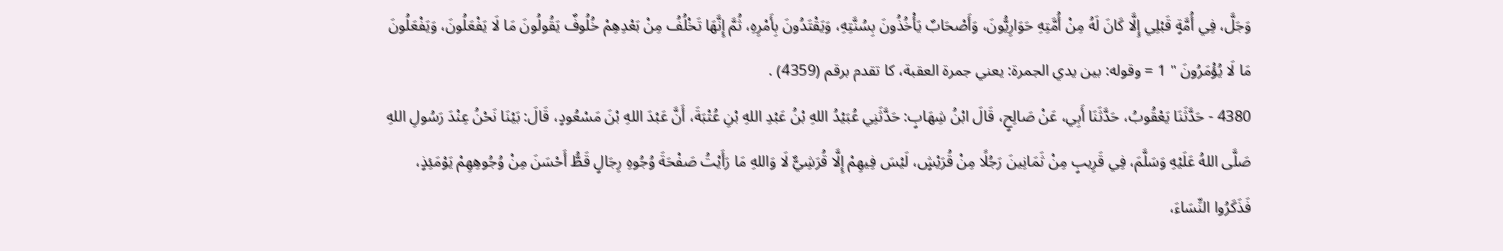وَجَلَّ، فِي أُمَّةٍ قَبْلِي إِلَّا كَانَ لَهُ مِنْ أُمَّتِهِ حَوَارِيُّونَ، وَأَصْحَابٌ يَأْخُذُونَ بِسُنَّتِهِ، وَيَقْتَدُونَ بِأَمْرِهِ، ثُمَّ إِنَّهَا تَخْلُفُ مِنْ بَعْدِهِمْ خُلُوفٌ يَقُولُونَ مَا لَا يَفْعَلُونَ، وَيَفْعَلُونَ مَا لَا يُؤْمَرُونَ " 1 = وقوله: بين يدي الجمرة: يعني جمرة العقبة، كا تقدم برقم (4359) .
4380 - حَدَّثَنَا يَعْقُوبُ، حَدَّثَنَا أَبِي، عَنْ صَالِحٍ، قَالَ ابْنُ شِهَابٍ: حَدَّثَنِي عُبَيْدُ اللهِ بْنُ عَبْدِ اللهِ بْنِ عُتْبَةَ، أَنَّ عَبْدَ اللهِ بْنَ مَسْعُودٍ، قَالَ: بَيْنَا نَحْنُ عِنْدَ رَسُولِ اللهِ صَلَّى اللهُ عَلَيْهِ وَسَلَّمَ، فِي قَرِيبٍ مِنْ ثَمَانِينَ رَجُلًا مِنْ قُرَيْشٍ، لَيْسَ فِيهِمْ إِلَّا قُرَشِيٌّ لَا وَاللهِ مَا رَأَيْتُ صَفْحَةَ وُجُوهِ رِجَالٍ قَطُّ أَحْسَنَ مِنْ وُجُوهِهِمْ يَوْمَئِذٍ، فَذَكَرُوا النِّسَاءَ،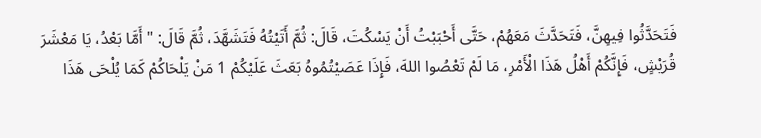فَتَحَدَّثُوا فِيهِنَّ، فَتَحَدَّثَ مَعَهُمْ، حَتَّى أَحْبَبْتُ أَنْ يَسْكُتَ، قَالَ: ثُمَّ أَتَيْتُهُ فَتَشَهَّدَ، ثُمَّ قَالَ: " أَمَّا بَعْدُ، يَا مَعْشَرَ قُرَيْشٍ، فَإِنَّكُمْ أَهْلُ هَذَا الْأَمْرِ، مَا لَمْ تَعْصُوا اللهَ، فَإِذَا عَصَيْتُمُوهُ بَعَثَ عَلَيْكُمْ 1 مَنْ يَلْحَاكُمْ كَمَا يُلْحَى هَذَا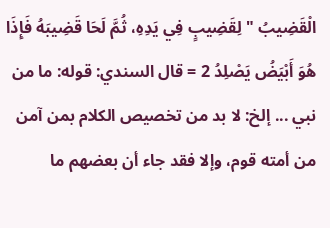الْقَضِيبُ " لِقَضِيبٍ فِي يَدِهِ، ثُمَّ لَحَا قَضِيبَهُ فَإِذَا هُوَ أَبْيَضُ يَصْلِدُ 2 = قال السندي: قوله: ما من نبي ... إلخ: لا بد من تخصيص الكلام بمن آمن من أمته قوم، وإلا فقد جاء أن بعضهم ما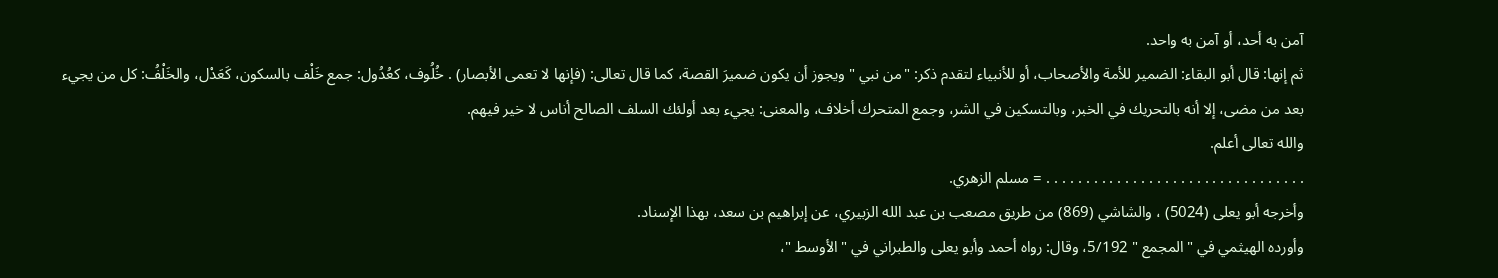آمن به أحد، أو آمن به واحد.
ثم إنها: قال أبو البقاء: الضمير للأمة والأصحاب، أو للأنبياء لتقدم ذكر: "من نبي " ويجوز أن يكون ضميرَ القصة، كما قال تعالى: (فإنها لا تعمى الأبصار) . خُلُوف، كعُدُول: جمع خَلْف بالسكون، كَعَدْل، والخَلْفُ: كل من يجيء بعد من مضى، إلا أنه بالتحريك في الخبر، وبالتسكين في الشر، وجمع المتحرك أخلاف، والمعنى: يجيء بعد أولئك السلف الصالح أناس لا خير فيهم.
والله تعالى أعلم.
. . . . . . . . . . . . . . . . . . . . . . . . . . . . . . . . . = مسلم الزهري.
وأخرجه أبو يعلى (5024) ، والشاشي (869) من طريق مصعب بن عبد الله الزبيري، عن إبراهيم بن سعد، بهذا الإسناد.
وأورده الهيثمي في "المجمع " 5/192، وقال: رواه أحمد وأبو يعلى والطبراني في "الأوسط "،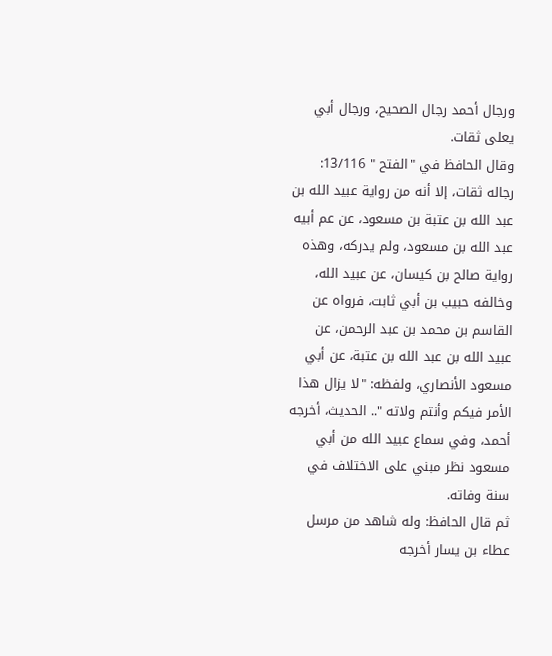ورجال أحمد رجال الصحيح، ورجال أبي يعلى ثقات.
وقال الحافظ في "الفتح " 13/116: رجاله ثقات، إلا أنه من رواية عبيد الله بن عبد الله بن عتبة بن مسعود، عن عم أبيه عبد الله بن مسعود، ولم يدركه، وهذه رواية صالح بن كيسان، عن عبيد الله، وخالفه حبيب بن أبي ثابت، فرواه عن القاسم بن محمد بن عبد الرحمن، عن عبيد الله بن عبد الله بن عتبة، عن أبي مسعود الأنصاري، ولفظه: "لا يزال هذا الأمر فيكم وأنتم ولاته ".. الحديث، أخرجه أحمد، وفي سماع عبيد الله من أبي مسعود نظر مبني على الاختلاف في سنة وفاته.
ثم قال الحافظ: وله شاهد من مرسل عطاء بن يسار أخرجه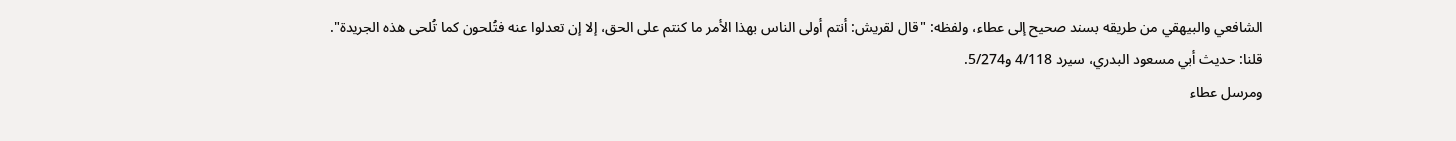الشافعي والبيهقي من طريقه بسند صحيح إلى عطاء، ولفظه: "قال لقريش: أنتم أولى الناس بهذا الأمر ما كنتم على الحق، إلا إن تعدلوا عنه فتُلحون كما تُلحى هذه الجريدة".
قلنا: حديث أبي مسعود البدري، سيرد 4/118 و5/274.
ومرسل عطاء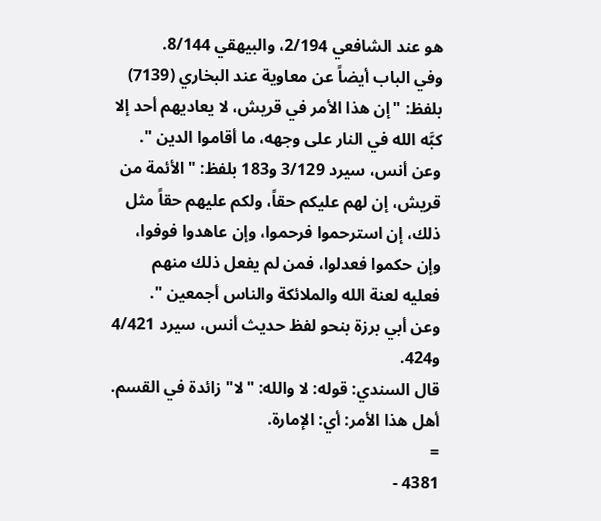هو عند الشافعي 2/194، والبيهقي 8/144.
وفي الباب أيضاً عن معاوية عند البخاري (7139) بلفظ: "إن هذا الأمر في قريش، لا يعاديهم أحد إلا كبَّه الله في النار على وجهه، ما أقاموا الدين ".
وعن أنس، سيرد 3/129 و183 بلفظ: "الأئمة من قريش، إن لهم عليكم حقاً، ولكم عليهم حقاً مثل ذلك، إن استرحموا فرحموا، وإن عاهدوا فوفوا، وإن حكموا فعدلوا، فمن لم يفعل ذلك منهم فعليه لعنة الله والملائكة والناس أجمعين ".
وعن أبي برزة بنحو لفظ حديث أنس، سيرد 4/421 و424.
قال السندي: قوله: لا والله: "لا" زائدة في القسم.
أهل هذا الأمر: أي: الإمارة.
=
4381 -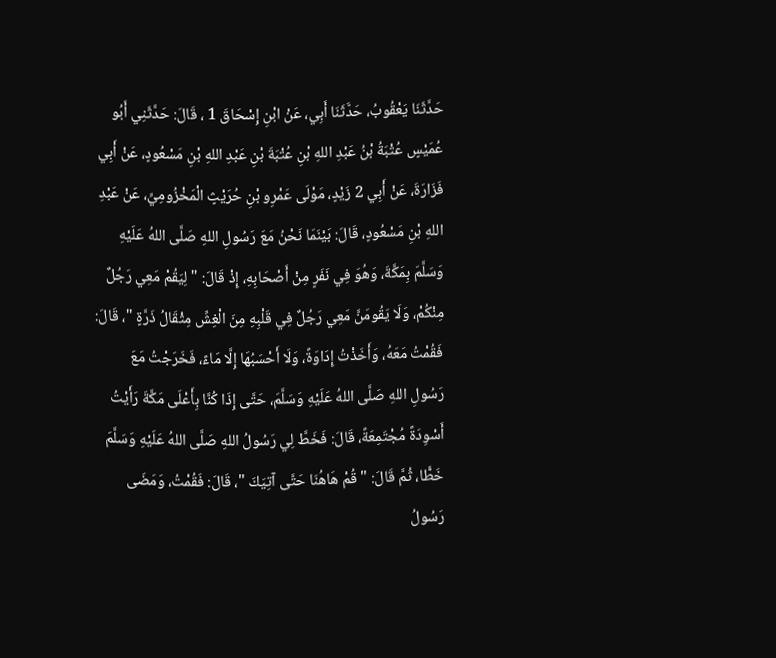حَدَّثَنَا يَعْقُوبُ، حَدَّثَنَا أَبِي، عَنْ ابْنِ إِسْحَاقَ 1 ، قَالَ: حَدَّثَنِي أَبُو عُمَيْسٍ عُتْبَةُ بْنُ عَبْدِ اللهِ بْنِ عُتْبَةَ بْنِ عَبْدِ اللهِ بْنِ مَسْعُودٍ، عَنْ أَبِي فَزَارَةَ، عَنْ أَبِي 2 زَيْدٍ، مَوْلَى عَمْرِو بْنِ حُرَيْثٍ الْمَخْزُومِيِّ، عَنْ عَبْدِ اللهِ بْنِ مَسْعُودٍ، قَالَ: بَيْنَمَا نَحْنُ مَعَ رَسُولِ اللهِ صَلَّى اللهُ عَلَيْهِ وَسَلَّمَ بِمَكَّةَ، وَهُوَ فِي نَفَرٍ مِنْ أَصْحَابِهِ، إِذْ قَالَ: " لِيَقُمْ مَعِي رَجُلٌ مِنْكُمْ، وَلَا يَقُومَنَّ مَعِي رَجُلٌ فِي قَلْبِهِ مِنَ الْغِشِّ مِثْقَالُ ذَرَّةٍ "، قَالَ: فَقُمْتُ مَعَهُ، وَأَخَذْتُ إِدَاوَةً، وَلَا أَحْسَبُهَا إِلَّا مَاءً، فَخَرَجْتُ مَعَ رَسُولِ اللهِ صَلَّى اللهُ عَلَيْهِ وَسَلَّمَ، حَتَّى إِذَا كُنَّا بِأَعْلَى مَكَّةَ رَأَيْتُ أَسْوِدَةً مُجْتَمِعَةً، قَالَ: فَخَطَّ لِي رَسُولُ اللهِ صَلَّى اللهُ عَلَيْهِ وَسَلَّمَ خَطًّا، ثُمَّ قَالَ: " قُمْ هَاهُنَا حَتَّى آتِيَكَ "، قَالَ: فَقُمْتُ، وَمَضَى رَسُولُ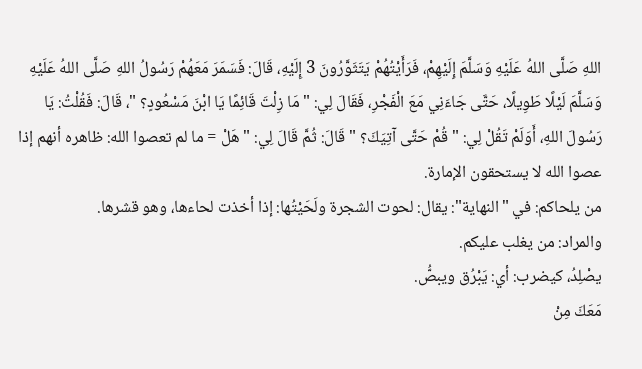اللهِ صَلَّى اللهُ عَلَيْهِ وَسَلَّمَ إِلَيْهِمْ، فَرَأَيْتُهُمْ يَتَثَوَّرُونَ 3 إِلَيْهِ، قَالَ: فَسَمَرَ مَعَهُمْ رَسُولُ اللهِ صَلَّى اللهُ عَلَيْهِ وَسَلَّمَ لَيْلًا طَوِيلًا، حَتَّى جَاءَنِي مَعَ الْفَجْرِ، فَقَالَ لِي: " مَا زِلْتَ قَائِمًا يَا ابْنَ مَسْعُودٍ؟ "، قَالَ: فَقُلْتُ: يَا رَسُولَ اللهِ، أَوَلَمْ تَقُلْ لِي: " قُمْ حَتَّى آتِيَكَ؟ " قَالَ: ثُمَّ قَالَ لِي: " هَلْ = ما لم تعصوا الله: ظاهره أنهم إذا عصوا الله لا يستحقون الإمارة.
من يلحاكم: في "النهاية": يقال: لحوت الشجرة ولَحَيْتُها: إذا أخذت لحاءها، وهو قشرها.
والمراد: من يغلب عليكم.
يصْلِدُ، كيضرب: أي: يَبْرُق ويبصُّ.
مَعَكَ مِنْ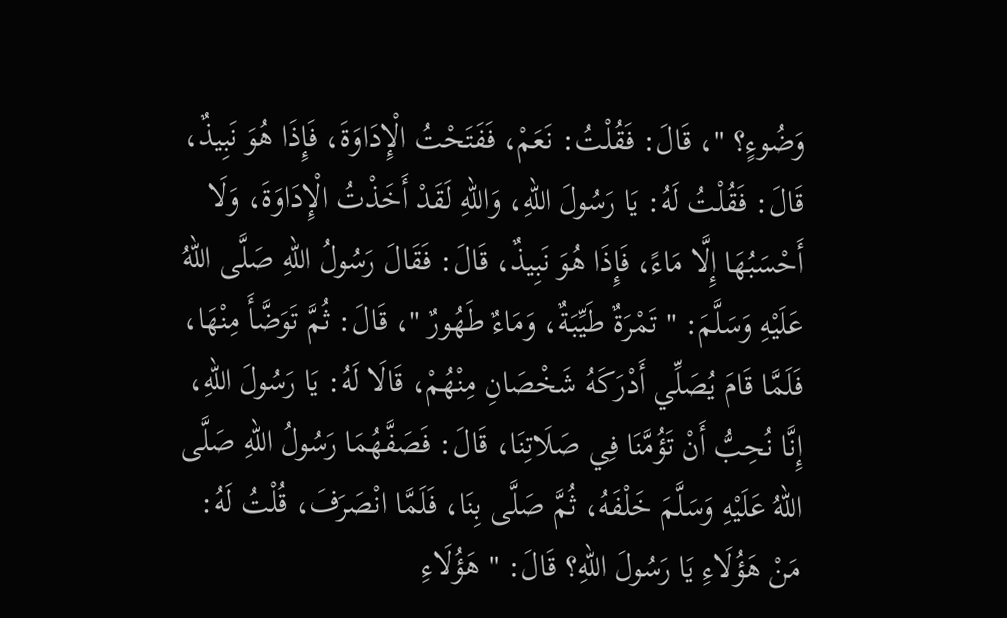وَضُوءٍ؟ "، قَالَ: فَقُلْتُ: نَعَمْ، فَفَتَحْتُ الْإِدَاوَةَ، فَإِذَا هُوَ نَبِيذٌ، قَالَ: فَقُلْتُ لَهُ: يَا رَسُولَ اللهِ، وَاللهِ لَقَدْ أَخَذْتُ الْإِدَاوَةَ، وَلَا أَحْسَبُهَا إِلَّا مَاءً، فَإِذَا هُوَ نَبِيذٌ، قَالَ: فَقَالَ رَسُولُ اللهِ صَلَّى اللهُ عَلَيْهِ وَسَلَّمَ: " تَمْرَةٌ طَيِّبَةٌ، وَمَاءٌ طَهُورٌ "، قَالَ: ثُمَّ تَوَضَّأَ مِنْهَا، فَلَمَّا قَامَ يُصَلِّي أَدْرَكَهُ شَخْصَانِ مِنْهُمْ، قَالَا لَهُ: يَا رَسُولَ اللهِ، إِنَّا نُحِبُّ أَنْ تَؤُمَّنَا فِي صَلَاتِنَا، قَالَ: فَصَفَّهُمَا رَسُولُ اللهِ صَلَّى اللهُ عَلَيْهِ وَسَلَّمَ خَلْفَهُ، ثُمَّ صَلَّى بِنَا، فَلَمَّا انْصَرَفَ، قُلْتُ لَهُ: مَنْ هَؤُلَاءِ يَا رَسُولَ اللهِ؟ قَالَ: " هَؤُلَاءِ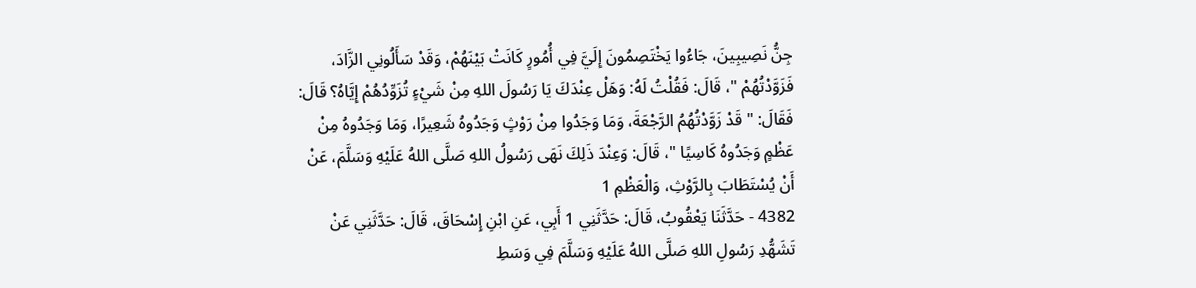جِنُّ نَصِيبِينَ، جَاءُوا يَخْتَصِمُونَ إِلَيَّ فِي أُمُورٍ كَانَتْ بَيْنَهُمْ، وَقَدْ سَأَلُونِي الزَّادَ، فَزَوَّدْتُهُمْ "، قَالَ: فَقُلْتُ لَهُ: وَهَلْ عِنْدَكَ يَا رَسُولَ اللهِ مِنْ شَيْءٍ تُزَوِّدُهُمْ إِيَّاهُ؟ قَالَ: فَقَالَ: " قَدْ زَوَّدْتُهُمُ الرَّجْعَةَ، وَمَا وَجَدُوا مِنْ رَوْثٍ وَجَدُوهُ شَعِيرًا، وَمَا وَجَدُوهُ مِنْ عَظْمٍ وَجَدُوهُ كَاسِيًا "، قَالَ: وَعِنْدَ ذَلِكَ نَهَى رَسُولُ اللهِ صَلَّى اللهُ عَلَيْهِ وَسَلَّمَ، عَنْ أَنْ يُسْتَطَابَ بِالرَّوْثِ، وَالْعَظْمِ 1
4382 - حَدَّثَنَا يَعْقُوبُ، قَالَ: حَدَّثَنِي 1 أَبِي، عَنِ ابْنِ إِسْحَاقَ، قَالَ: حَدَّثَنِي عَنْ تَشَهُّدِ رَسُولِ اللهِ صَلَّى اللهُ عَلَيْهِ وَسَلَّمَ فِي وَسَطِ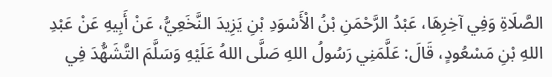الصَّلَاةِ وَفِي آخِرِهَا، عَبْدُ الرَّحْمَنِ بْنُ الْأَسْوَدِ بْنِ يَزِيدَ النَّخَعِيُّ، عَنْ أَبِيهِ عَنْ عَبْدِ اللهِ بْنِ مَسْعُودٍ، قَالَ: عَلَّمَنِي رَسُولُ اللهِ صَلَّى اللهُ عَلَيْهِ وَسَلَّمَ التَّشَهُّدَ فِي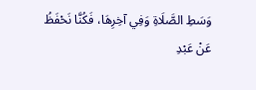وَسَطِ الصَّلَاةِ وَفِي آخِرِهَا، فَكُنَّا نَحْفَظُ عَنْ عَبْدِ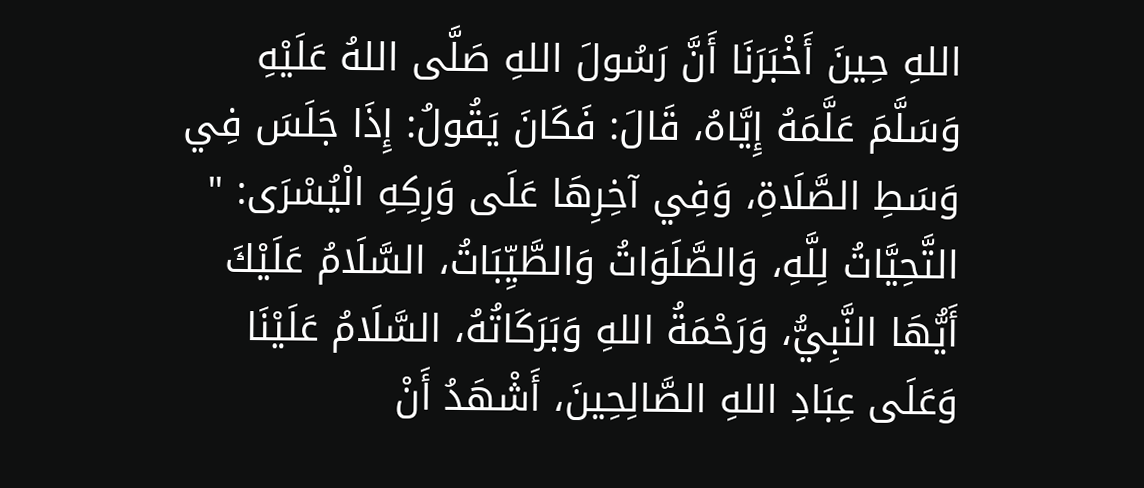اللهِ حِينَ أَخْبَرَنَا أَنَّ رَسُولَ اللهِ صَلَّى اللهُ عَلَيْهِ وَسَلَّمَ عَلَّمَهُ إِيَّاهُ، قَالَ: فَكَانَ يَقُولُ: إِذَا جَلَسَ فِي وَسَطِ الصَّلَاةِ، وَفِي آخِرِهَا عَلَى وَرِكِهِ الْيُسْرَى: " التَّحِيَّاتُ لِلَّهِ، وَالصَّلَوَاتُ وَالطَّيِّبَاتُ، السَّلَامُ عَلَيْكَ أَيُّهَا النَّبِيُّ، وَرَحْمَةُ اللهِ وَبَرَكَاتُهُ، السَّلَامُ عَلَيْنَا وَعَلَى عِبَادِ اللهِ الصَّالِحِينَ، أَشْهَدُ أَنْ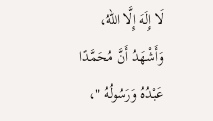لَا إِلَهَ إِلَّا اللهُ، وَأَشْهَدُ أَنَّ مُحَمَّدًا عَبْدُهُ وَرَسُولُهُ "،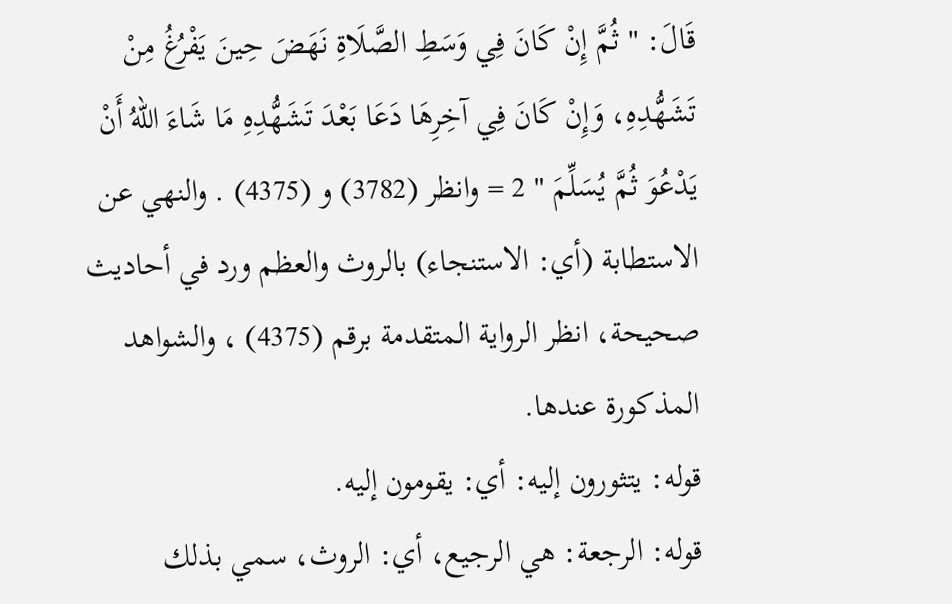قَالَ: " ثُمَّ إِنْ كَانَ فِي وَسَطِ الصَّلَاةِ نَهَضَ حِينَ يَفْرُغُ مِنْ تَشَهُّدِهِ، وَإِنْ كَانَ فِي آخِرِهَا دَعَا بَعْدَ تَشَهُّدِهِ مَا شَاءَ اللهُ أَنْ يَدْعُوَ ثُمَّ يُسَلِّمَ " 2 = وانظر (3782) و (4375) . والنهي عن الاستطابة (أي: الاستنجاء) بالروث والعظم ورد في أحاديث صحيحة، انظر الرواية المتقدمة برقم (4375) ، والشواهد المذكورة عندها.
قوله: يتثورون إليه: أي: يقومون إليه.
قوله: الرجعة: هي الرجيع، أي: الروث، سمي بذلك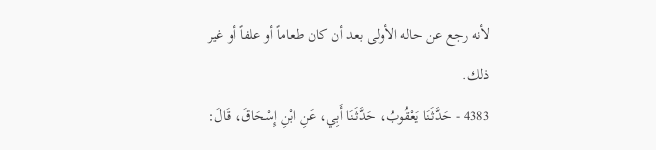لأنه رجع عن حاله الأولى بعد أن كان طعاماً أو علفاً أو غير ذلك.
4383 - حَدَّثَنَا يَعْقُوبُ، حَدَّثَنَا أَبِي، عَنِ ابْنِ إِسْحَاقَ، قَالَ: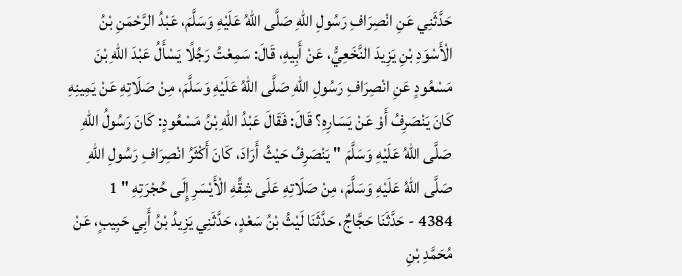حَدَّثَنِي عَنِ انْصِرَافِ رَسُولِ اللهِ صَلَّى اللهُ عَلَيْهِ وَسَلَّمَ، عَبْدُ الرَّحْمَنِ بْنُ الْأَسْوَدِ بْنِ يَزِيدَ النَّخَعِيُّ، عَنْ أَبِيهِ، قَالَ: سَمِعْتُ رَجُلًا يَسْأَلُ عَبْدَ اللهِ بْنَ مَسْعُودٍ عَنِ انْصِرَافِ رَسُولِ اللهِ صَلَّى اللهُ عَلَيْهِ وَسَلَّمَ، مِنْ صَلَاتِهِ عَنْ يَمِينِهِ كَانَ يَنْصَرِفُ أَوْ عَنْ يَسَارِهِ؟ قَالَ: فَقَالَ عَبْدُ اللهِ بْنُ مَسْعُودٍ: كَانَ رَسُولُ اللهِ صَلَّى اللهُ عَلَيْهِ وَسَلَّمَ " يَنْصَرِفُ حَيْثُ أَرَادَ، كَانَ أَكْثَرُ انْصِرَافِ رَسُولِ اللهِ صَلَّى اللهُ عَلَيْهِ وَسَلَّمَ، مِنْ صَلَاتِهِ عَلَى شِقِّهِ الْأَيْسَرِ إِلَى حُجْرَتِهِ " 1
4384 - حَدَّثَنَا حَجَّاجٌ، حَدَّثَنَا لَيْثُ بْنُ سَعْدٍ، حَدَّثَنِي يَزِيدُ بْنُ أَبِي حَبِيبٍ، عَنْ مُحَمَّدِ بْنِ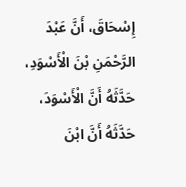إِسْحَاقَ، أَنَّ عَبْدَ الرَّحْمَنِ بْنَ الْأَسْوَدِ، حَدَّثَهُ أَنَّ الْأَسْوَدَ، حَدَّثَهُ أَنَّ ابْنَ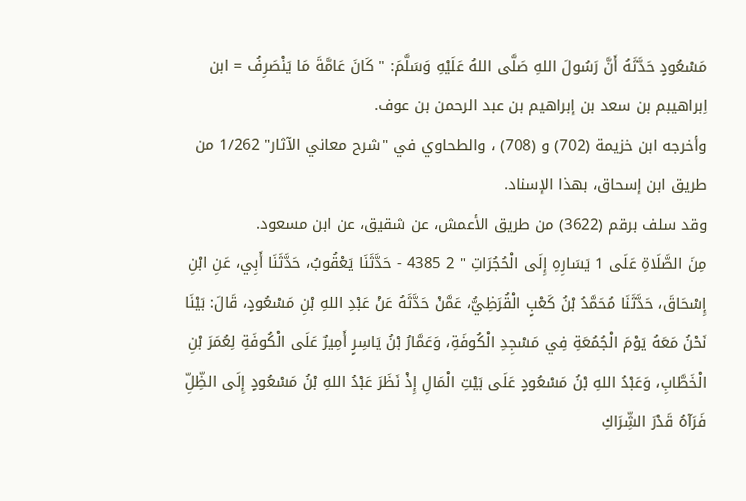مَسْعُودٍ حَدَّثَهُ أَنَّ رَسُولَ اللهِ صَلَّى اللهُ عَلَيْهِ وَسَلَّمَ: " كَانَ عَامَّةَ مَا يَنْصَرِفُ = ابن اِبراهيبم بن سعد بن إبراهيم بن عبد الرحمن بن عوف.
وأخرجه ابن خزيمة (702) و (708) ، والطحاوي في "شرح معاني الآثار" 1/262 من طريق ابن إسحاق، بهذا الإسناد.
وقد سلف برقم (3622) من طريق الأعمش، عن شقيق، عن ابن مسعود.
مِنَ الصَّلَاةِ عَلَى 1 يَسَارِهِ إِلَى الْحُجُرَاتِ " 2 4385 - حَدَّثَنَا يَعْقُوبُ، حَدَّثَنَا أَبِي، عَنِ ابْنِ إِسْحَاقَ، حَدَّثَنَا مُحَمَّدُ بْنُ كَعْبٍ الْقُرَظِيُّ، عَمَّنْ حَدَّثَهُ عَنْ عَبْدِ اللهِ بْنِ مَسْعُودٍ، قَالَ: بَيْنَا نَحْنُ مَعَهُ يَوْمَ الْجُمُعَةِ فِي مَسْجِدِ الْكُوفَةِ، وَعَمَّارُ بْنُ يَاسِرٍ أَمِيرٌ عَلَى الْكُوفَةِ لِعُمَرَ بْنِ الْخَطَّابِ، وَعَبْدُ اللهِ بْنُ مَسْعُودٍ عَلَى بَيْتِ الْمَالِ إِذْ نَظَرَ عَبْدُ اللهِ بْنُ مَسْعُودٍ إِلَى الظِّلِّ فَرَآهُ قَدْرَ الشِّرَاكِ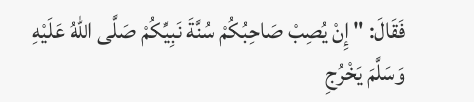فَقَالَ: " إِنْ يُصِبْ صَاحِبُكُمْ سُنَّةَ نَبِيِّكُمْ صَلَّى اللهُ عَلَيْهِ وَسَلَّمَ يَخْرُجِ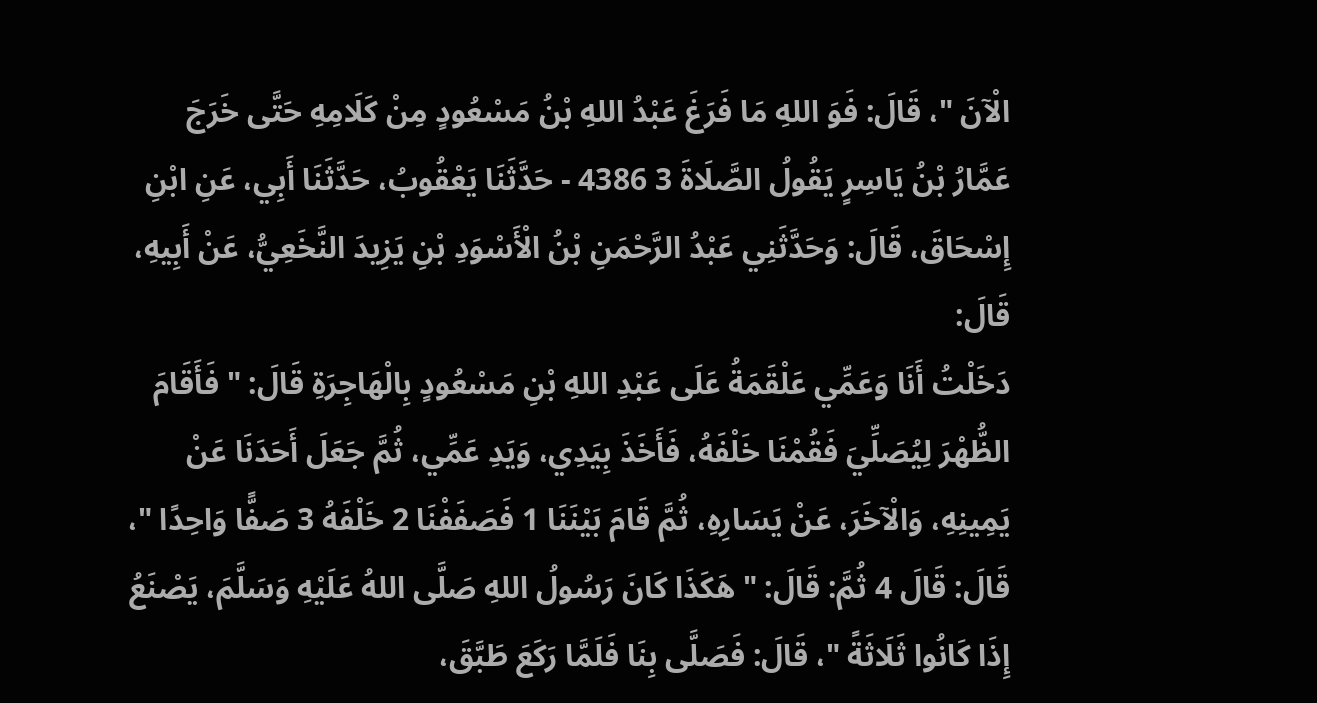الْآنَ "، قَالَ: فَوَ اللهِ مَا فَرَغَ عَبْدُ اللهِ بْنُ مَسْعُودٍ مِنْ كَلَامِهِ حَتَّى خَرَجَ عَمَّارُ بْنُ يَاسِرٍ يَقُولُ الصَّلَاةَ 3 4386 - حَدَّثَنَا يَعْقُوبُ، حَدَّثَنَا أَبِي، عَنِ ابْنِ إِسْحَاقَ، قَالَ: وَحَدَّثَنِي عَبْدُ الرَّحْمَنِ بْنُ الْأَسْوَدِ بْنِ يَزِيدَ النَّخَعِيُّ، عَنْ أَبِيهِ، قَالَ:
دَخَلْتُ أَنَا وَعَمِّي عَلْقَمَةُ عَلَى عَبْدِ اللهِ بْنِ مَسْعُودٍ بِالْهَاجِرَةِ قَالَ: " فَأَقَامَ الظُّهْرَ لِيُصَلِّيَ فَقُمْنَا خَلْفَهُ، فَأَخَذَ بِيَدِي، وَيَدِ عَمِّي، ثُمَّ جَعَلَ أَحَدَنَا عَنْ يَمِينِهِ، وَالْآخَرَ، عَنْ يَسَارِهِ، ثُمَّ قَامَ بَيْنَنَا 1 فَصَفَفْنَا 2 خَلْفَهُ 3 صَفًّا وَاحِدًا "، قَالَ: قَالَ 4 ثُمَّ: قَالَ: " هَكَذَا كَانَ رَسُولُ اللهِ صَلَّى اللهُ عَلَيْهِ وَسَلَّمَ، يَصْنَعُ إِذَا كَانُوا ثَلَاثَةً "، قَالَ: فَصَلَّى بِنَا فَلَمَّا رَكَعَ طَبَّقَ،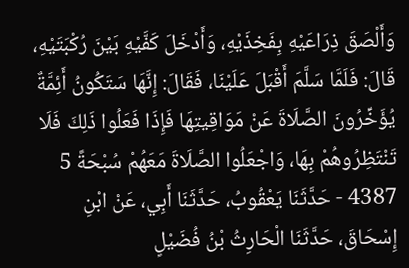وَأَلْصَقَ ذِرَاعَيْهِ بِفَخِذَيْهِ، وَأَدْخَلَ كَفَّيْهِ بَيْنَ رُكْبَتَيْهِ، قَالَ: فَلَمَّا سَلَّمَ أَقْبَلَ عَلَيْنَا، فَقَالَ: إِنَّهَا سَتَكُونُ أَئِمَّةٌ يُؤَخِّرُونَ الصَّلَاةَ عَنْ مَوَاقِيتِهَا فَإِذَا فَعَلُوا ذَلِكَ فَلَا تَنْتَظِرُوهُمْ بِهَا، وَاجْعَلُوا الصَّلَاةَ مَعَهُمْ سُبْحَةً 5
4387 - حَدَّثَنَا يَعْقُوبُ، حَدَّثَنَا أَبِي، عَنْ ابْنِ إِسْحَاقَ، حَدَّثَنَا الْحَارِثُ بْنُ فُضَيْلٍ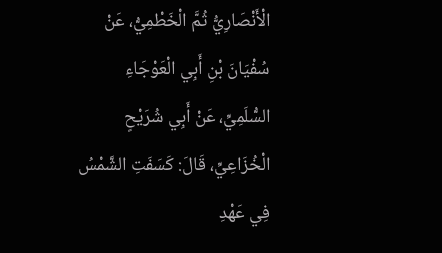الْأَنْصَارِيُّ ثُمَّ الْخَطْمِيُّ، عَنْ سُفْيَانَ بْنِ أَبِي الْعَوْجَاءِ السُّلَمِيِّ، عَنْ أَبِي شُرَيْحٍ الْخُزَاعِيِّ، قَالَ: كَسَفَتِ الشَّمْسُ فِي عَهْدِ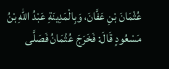عُثْمَانَ بْنِ عَفَّانَ، وَبِالْمَدِينَةِ عَبْدُ اللهِ بْنُ مَسْعُودٍ قَالَ: فَخَرَجَ عُثْمَانُ فَصَلَّى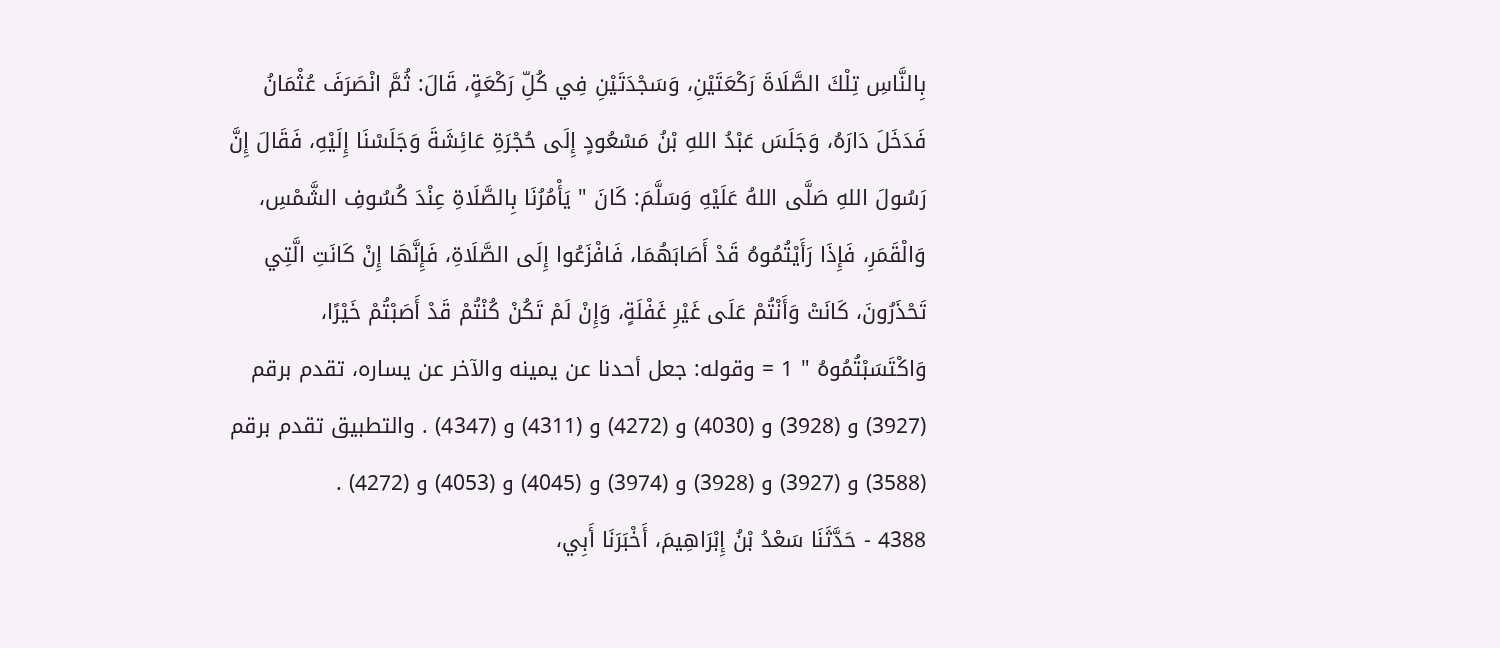بِالنَّاسِ تِلْكَ الصَّلَاةَ رَكْعَتَيْنِ، وَسَجْدَتَيْنِ فِي كُلِّ رَكْعَةٍ، قَالَ: ثُمَّ انْصَرَفَ عُثْمَانُ فَدَخَلَ دَارَهُ، وَجَلَسَ عَبْدُ اللهِ بْنُ مَسْعُودٍ إِلَى حُجْرَةِ عَائِشَةَ وَجَلَسْنَا إِلَيْهِ، فَقَالَ إِنَّ رَسُولَ اللهِ صَلَّى اللهُ عَلَيْهِ وَسَلَّمَ: كَانَ " يَأْمُرُنَا بِالصَّلَاةِ عِنْدَ كُسُوفِ الشَّمْسِ، وَالْقَمَرِ، فَإِذَا رَأَيْتُمُوهُ قَدْ أَصَابَهُمَا، فَافْزَعُوا إِلَى الصَّلَاةِ، فَإِنَّهَا إِنْ كَانَتِ الَّتِي تَحْذَرُونَ، كَانَتْ وَأَنْتُمْ عَلَى غَيْرِ غَفْلَةٍ، وَإِنْ لَمْ تَكُنْ كُنْتُمْ قَدْ أَصَبْتُمْ خَيْرًا، وَاكْتَسَبْتُمُوهُ " 1 = وقوله: جعل أحدنا عن يمينه والآخر عن يساره، تقدم برقم (3927) و (3928) و (4030) و (4272) و (4311) و (4347) . والتطبيق تقدم برقم (3588) و (3927) و (3928) و (3974) و (4045) و (4053) و (4272) .
4388 - حَدَّثَنَا سَعْدُ بْنُ إِبْرَاهِيمَ، أَخْبَرَنَا أَبِي،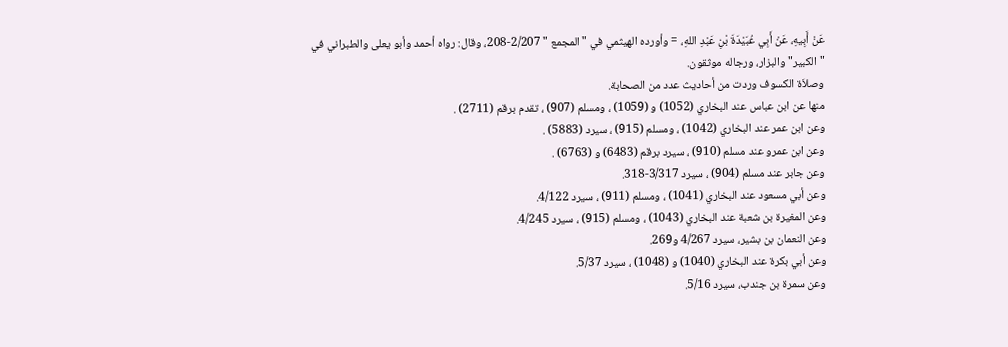عَنْ أَبِيهِ، عَنْ أَبِي عُبَيْدَةَ بْنِ عَبْدِ اللهِ، = وأورده الهيثمي في "المجمع " 2/207-208، وقال: رواه أحمد وأبو يعلى والطبراني في "الكبير" والبزار، ورجاله موثقون.
وصلاَة الكسوف وردت من أحاديث عدد من الصحابة.
منها عن ابن عباس عند البخاري (1052) و (1059) ، ومسلم (907) ، تقدم برقم (2711) .
وعن ابن عمر عند البخاري (1042) ، ومسلم (915) ، سيرد (5883) .
وعن ابن عمرو عند مسلم (910) ، سيرد برقم (6483) و (6763) .
وعن جابر عند مسلم (904) ، سيرد 3/317-318.
وعن أبي مسعود عند البخاري (1041) ، ومسلم (911) ، سيرد 4/122.
وعن المغيرة بن شعبة عند البخاري (1043) ، ومسلم (915) ، سيرد 4/245.
وعن النعمان بن بشير، سيرد 4/267 و269.
وعن أبي بكرة عند البخاري (1040) و (1048) ، سيرد 5/37.
وعن سمرة بن جندب، سيرد 5/16.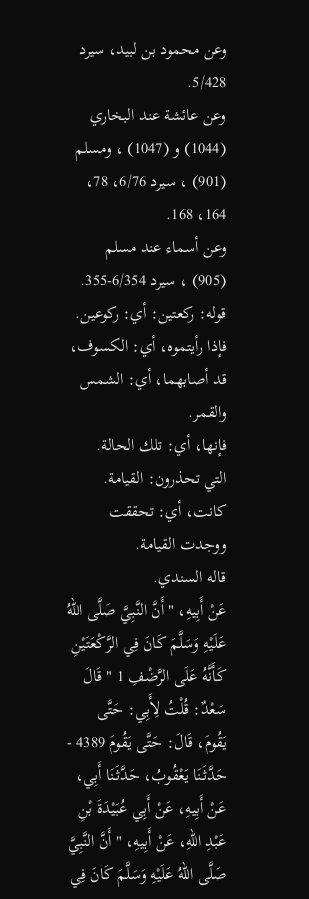وعن محمود بن لبيد، سيرد 5/428.
وعن عائشة عند البخاري (1044) و (1047) ، ومسلم (901) ، سيرد 6/76، 78، 164، 168.
وعن أسماء عند مسلم (905) ، سيرد 6/354-355.
قوله: ركعتين: أي: ركوعين.
فإذا رأيتموه، أي: الكسوف، قد أصابهما، أي: الشمس والقمر.
فإنها، أي: تلك الحالة.
التي تحذرون: القيامة.
كانت، أي: تحققت ووجدت القيامة.
قاله السندي.
عَنْ أَبِيهِ، " أَنَّ النَّبِيَّ صَلَّى اللهُ عَلَيْهِ وَسَلَّمَ كَانَ فِي الرَّكْعَتَيْنِ كَأَنَّهُ عَلَى الرَّضْفِ 1 " قَالَ سَعْدٌ: قُلْتُ لِأَبِي: حَتَّى يَقُومَ، قَالَ: حَتَّى يَقُومَ 4389 - حَدَّثَنَا يَعْقُوبُ، حَدَّثَنَا أَبِي، عَنْ أَبِيهِ، عَنْ أَبِي عُبَيْدَةَ بْنِ عَبْدِ اللهِ، عَنْ أَبِيهِ، " أَنَّ النَّبِيَّ صَلَّى اللهُ عَلَيْهِ وَسَلَّمَ كَانَ فِي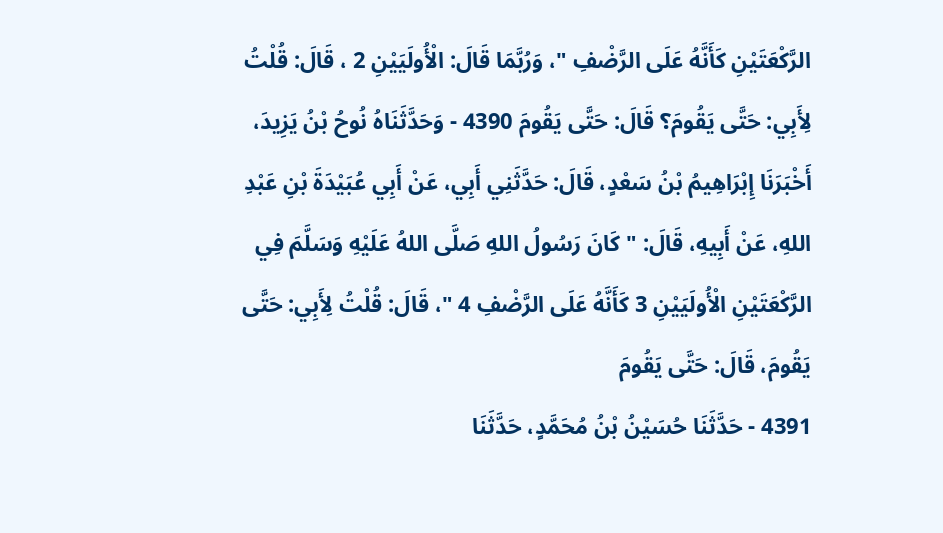الرَّكْعَتَيْنِ كَأَنَّهُ عَلَى الرَّضْفِ "، وَرُبَّمَا قَالَ: الْأُولَيَيْنِ 2 ، قَالَ: قُلْتُ لِأَبِي: حَتَّى يَقُومَ؟ قَالَ: حَتَّى يَقُومَ 4390 - وَحَدَّثَنَاهُ نُوحُ بْنُ يَزِيدَ، أَخْبَرَنَا إِبْرَاهِيمُ بْنُ سَعْدٍ، قَالَ: حَدَّثَنِي أَبِي، عَنْ أَبِي عُبَيْدَةَ بْنِ عَبْدِ اللهِ، عَنْ أَبِيهِ، قَالَ: " كَانَ رَسُولُ اللهِ صَلَّى اللهُ عَلَيْهِ وَسَلَّمَ فِي الرَّكْعَتَيْنِ الْأُولَيَيْنِ 3 كَأَنَّهُ عَلَى الرَّضْفِ 4 "، قَالَ: قُلْتُ لِأَبِي: حَتَّى يَقُومَ، قَالَ: حَتَّى يَقُومَ
4391 - حَدَّثَنَا حُسَيْنُ بْنُ مُحَمَّدٍ، حَدَّثَنَا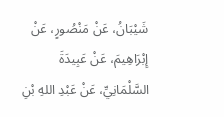شَيْبَانُ، عَنْ مَنْصُورٍ، عَنْ إِبْرَاهِيمَ، عَنْ عَبِيدَةَ السَّلْمَانِيِّ، عَنْ عَبْدِ اللهِ بْنِ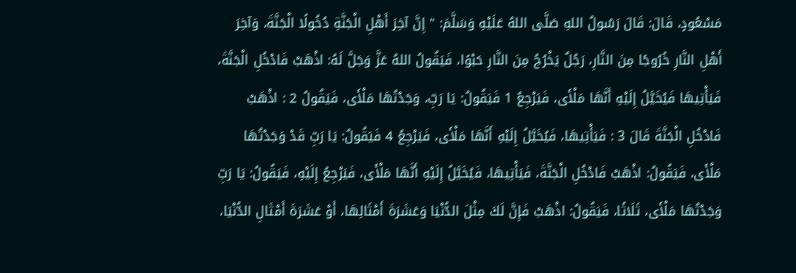مَسْعُودٍ، قَالَ: قَالَ رَسُولُ اللهِ صَلَّى اللهُ عَلَيْهِ وَسَلَّمَ: " إِنَّ آخِرَ أَهْلِ الْجَنَّةِ دُخُولًا الْجَنَّةَ، وَآخِرَ أَهْلِ النَّارِ خُرُوجًا مِنَ النَّارِ، رَجُلٌ يَخْرُجُ مِنَ النَّارِ حَبْوًا، فَيَقُولُ اللهُ عَزَّ وَجَلَّ لَهُ: اذْهَبْ فَادْخُلِ الْجَنَّةَ، فَيَأْتِيهَا فَيُخَيَّلُ إِلَيْهِ أَنَّهَا مَلْأَى، فَيَرْجِعُ 1 فَيَقُولُ: يَا رَبِّ، وَجَدْتُهَا مَلْأَى، فَيَقُولُ 2 : اذْهَبْ فَادْخُلِ الْجَنَّةَ قَالَ 3 : فَيَأْتِيهَا، فَيُخَيَّلُ إِلَيْهِ أَنَّهَا مَلْأَى، فَيَرْجِعُ 4 فَيَقُولُ: يَا رَبِّ قَدْ وَجَدْتُهَا مَلْأَى، فَيَقُولُ: اذْهَبْ فَادْخُلِ الْجَنَّةَ، فَيَأْتِيهَا، فَيُخَيَّلُ إِلَيْهِ أَنَّهَا مَلْأَى، فَيَرْجِعُ إِلَيْهِ، فَيَقُولُ: يَا رَبِّ وَجَدْتُهَا مَلْأَى، ثَلَاثًا، فَيَقُولُ: اذْهَبْ فَإِنَّ لَكَ مِثْلَ الدُّنْيَا وَعَشَرَةَ أَمْثَالِهَا، أَوْ عَشَرَةَ أَمْثَالِ الدُّنْيَا،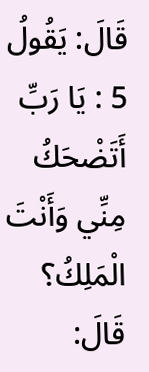قَالَ: يَقُولُ 5 : يَا رَبِّ أَتَضْحَكُ مِنِّي وَأَنْتَ الْمَلِكُ؟ قَالَ: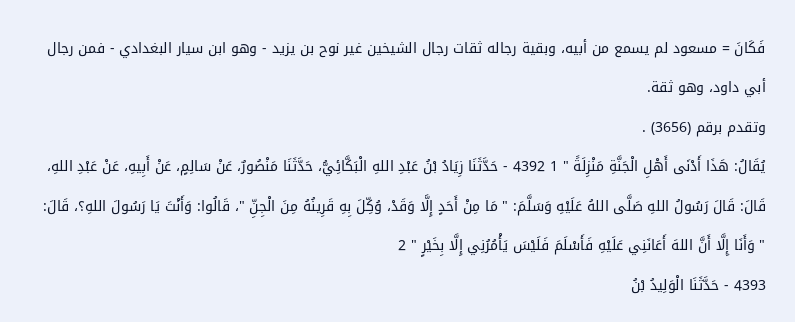فَكَانَ = مسعود لم يسمع من أبيه، وبقية رجاله ثقات رجال الشيخين غير نوح بن يزيد - وهو ابن سيار البغدادي - فمن رجال أبي داود، وهو ثقة.
وتقدم برقم (3656) .
يُقَالُ: هَذَا أَدْنَى أَهْلِ الْجَنَّةِ مَنْزِلَةً " 1 4392 - حَدَّثَنَا زِيَادُ بْنُ عَبْدِ اللهِ الْبَكَّائِيُّ، حَدَّثَنَا مَنْصُورٌ، عَنْ سَالِمٍ، عَنْ أَبِيهِ، عَنْ عَبْدِ اللهِ، قَالَ: قَالَ رَسُولُ اللهِ صَلَّى اللهُ عَلَيْهِ وَسَلَّمَ: " مَا مِنْ أَحَدٍ إِلَّا وَقَدْ، وُكِّلَ بِهِ قَرِينُهُ مِنَ الْجِنِّ "، قَالُوا: وَأَنْتَ يَا رَسُولَ اللهِ؟، قَالَ: " وَأَنَا إِلَّا أَنَّ اللهَ أَعَانَنِي عَلَيْهِ فَأَسْلَمَ فَلَيْسَ يَأْمُرُنِي إِلَّا بِخَيْرٍ " 2
4393 - حَدَّثَنَا الْوَلِيدُ بْنُ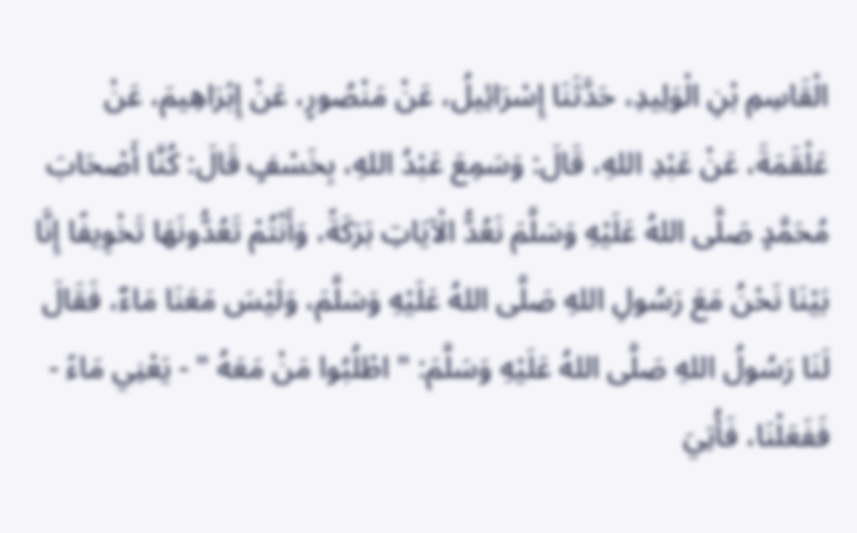الْقَاسِمِ بْنِ الْوَلِيدِ، حَدَّثَنَا إِسْرَائِيلُ، عَنْ مَنْصُورٍ، عَنْ إِبْرَاهِيمَ، عَنْ عَلْقَمَةَ، عَنْ عَبْدِ اللهِ، قَالَ: وَسَمِعَ عَبْدُ اللهِ، بِخَسْفٍ قَالَ: كُنَّا أَصْحَابَ مُحَمَّدٍ صَلَّى اللهُ عَلَيْهِ وَسَلَّمَ نَعُدُّ الْآيَاتِ بَرَكَةً، وَأَنْتُمْ تَعُدُّونَهَا تَخْوِيفًا إِنَّا بَيْنَا نَحْنُ مَعَ رَسُولِ اللهِ صَلَّى اللهُ عَلَيْهِ وَسَلَّمَ، وَلَيْسَ مَعَنَا مَاءٌ، فَقَالَ لَنَا رَسُولُ اللهِ صَلَّى اللهُ عَلَيْهِ وَسَلَّمَ: " اطْلُبُوا مَنْ مَعَهُ " - يَعْنِي مَاءً - فَفَعَلْنَا، فَأُتِيَ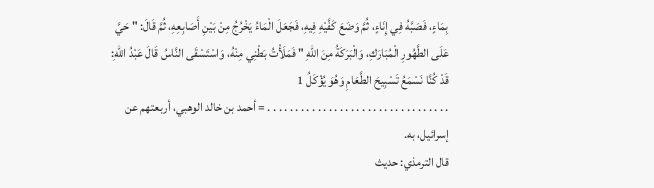بِمَاءٍ، فَصَبَّهُ فِي إِنَاءٍ، ثُمَّ وَضَعَ كَفَّيْهِ فِيهِ، فَجَعَلَ الْمَاءُ يَخْرُجُ مِنْ بَيْنِ أَصَابِعِهِ، ثُمَّ قَالَ: " حَيَّ عَلَى الطَّهُورِ الْمُبَارَكِ، وَالْبَرَكَةُ مِنَ اللهِ " فَمَلَأْتُ بَطْنِي مِنْهُ، وَاسْتَسْقَى النَّاسُ قَالَ عَبْدُ اللهِ: قَدْ كُنَّا نَسْمَعُ تَسْبِيحَ الطَّعَامِ وَهُوَ يُؤْكَلُ 1
. . . . . . . . . . . . . . . . . . . . . . . . . . . . . . . . . = أحمد بن خالد الوهبي، أربعتهم عن إسرائيل، به.
قال الترمذي: حديث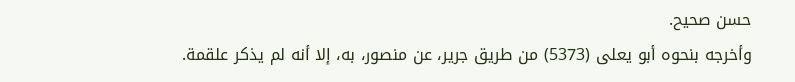حسن صحيح.
وأخرجه بنحوه أبو يعلى (5373) من طريق جرير، عن منصور، به، إلا أنه لم يذكر علقمة.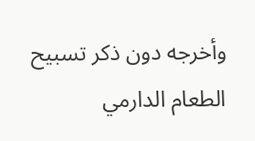وأخرجه دون ذكر تسبيح الطعام الدارمي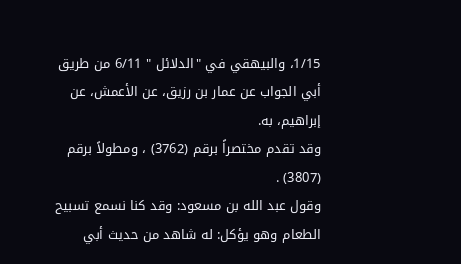1/15، والبيهقي في "الدلائل " 6/11 من طريق أبي الجواب عن عمار بن رزيق، عن الأعمش، عن إبراهيم، به.
وقد تقدم مختصراً برقم (3762) ، ومطولاً برقم (3807) .
وقول عبد الله بن مسعود: وقد كنا نسمع تسبيح الطعام وهو يؤكل: له شاهد من حديث أبي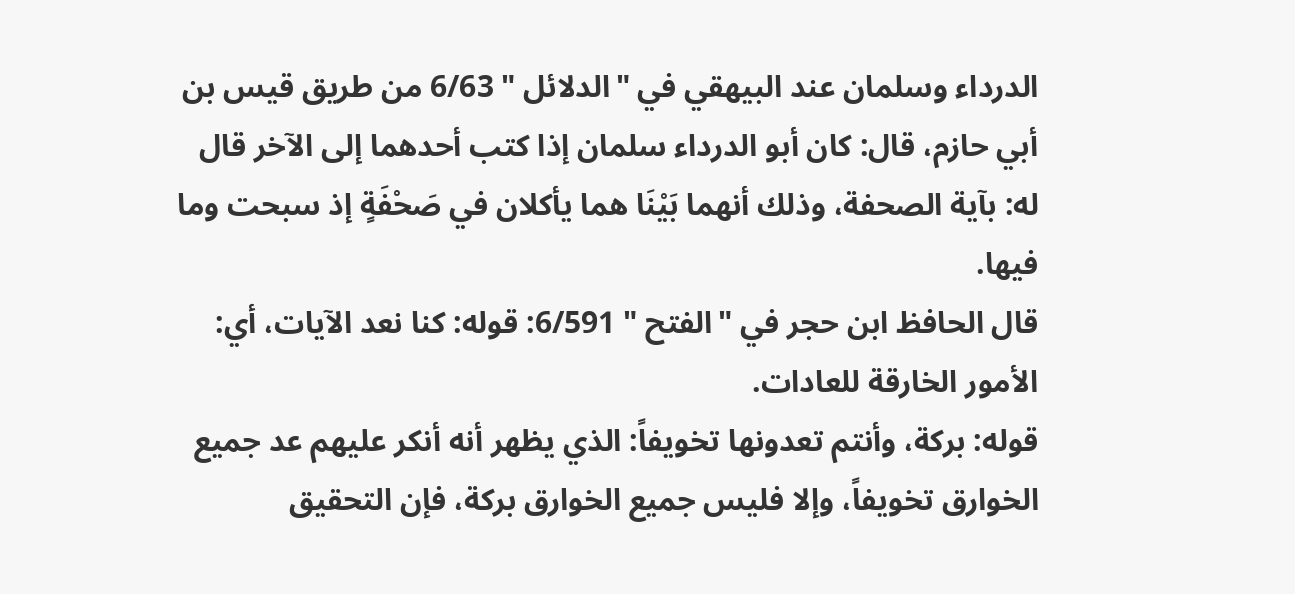الدرداء وسلمان عند البيهقي في "الدلائل " 6/63 من طريق قيس بن أبي حازم، قال: كان أبو الدرداء سلمان إذا كتب أحدهما إلى الآخر قال له: بآية الصحفة، وذلك أنهما بَيْنَا هما يأكلان في صَحْفَةٍ إذ سبحت وما فيها.
قال الحافظ ابن حجر في "الفتح " 6/591: قوله: كنا نعد الآيات، أي: الأمور الخارقة للعادات.
قوله: بركة، وأنتم تعدونها تخويفاً: الذي يظهر أنه أنكر عليهم عد جميع الخوارق تخويفاً، وإلا فليس جميع الخوارق بركة، فإن التحقيق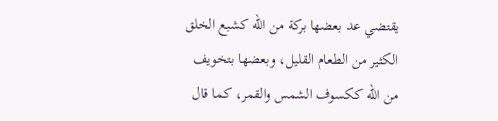يقتضي عد بعضها بركة من الله كشبع الخلق الكثير من الطعام القليل، وبعضها بتخويف من الله ككسوف الشمس والقمر، كما قال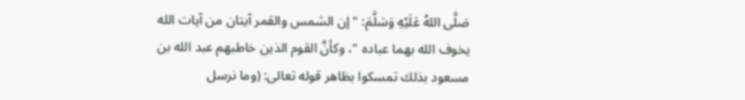صَلَّى اللهُ عَلَيْهِ وَسَلَّمَ: "إن الشمس والقمر آيتان من آيات الله يخوف الله بهما عباده "، وكأنَّ القوم الذين خاطبهم عبد الله بن مسعود بذلك تمسكوا بظاهر قوله تعالى: (وما نرسل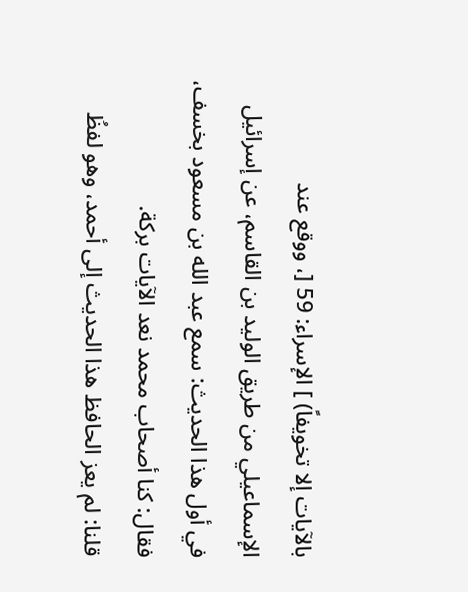بالآيات إلا تخويفاً) ] الإسراء: 59 [، ووقع عند الإسماعيلي من طريق الوليد بن القاسم، عن إسرائيل في أول هذا الحديث: سمع عبد الله بن مسعود بخسف، فقال: كنا أصحاب محمد نعد الآيات بركة.
قلنا: لم يعز الحافظ هذا الحديث إلى أحمد، وهو لفظُ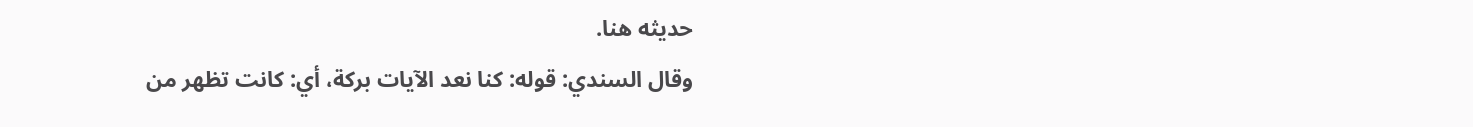حديثه هنا.
وقال السندي: قوله: كنا نعد الآيات بركة، أي: كانت تظهر من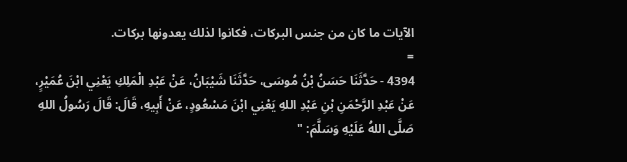الآيات ما كان من جنس البركات، فكانوا لذلك يعدونها بركات.
=
4394 - حَدَّثَنَا حَسَنُ بْنُ مُوسَى، حَدَّثَنَا شَيْبَانُ، عَنْ عَبْدِ الْمَلِكِ يَعْنِي ابْنَ عُمَيْرٍ، عَنْ عَبْدِ الرَّحْمَنِ بْنِ عَبْدِ اللهِ يَعْنِي ابْنَ مَسْعُودٍ، عَنْ أَبِيهِ، قَالَ: قَالَ رَسُولُ اللهِ صَلَّى اللهُ عَلَيْهِ وَسَلَّمَ: "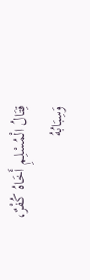قِتَالُ الْمُسْلِمِ أَخَاهُ كُفْرٌ، وَسِبَابُهُ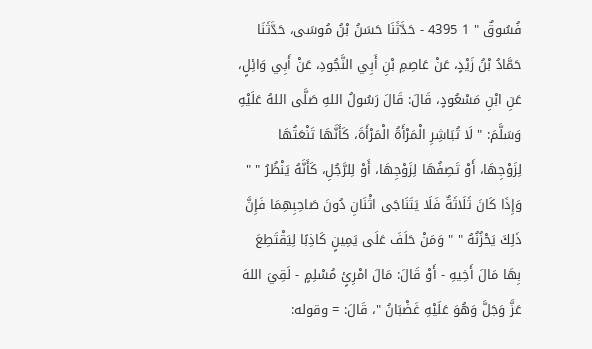فُسُوقٌ " 1 4395 - حَدَّثَنَا حَسَنُ بْنُ مُوسَى، حَدَّثَنَا حَمَّادُ بْنُ زَيْدٍ، عَنْ عَاصِمِ بْنِ أَبِي النَّجُودِ، عَنْ أَبِي وَائِلٍ، عَنِ ابْنِ مَسْعُودٍ، قَالَ: قَالَ رَسُولُ اللهِ صَلَّى اللهُ عَلَيْهِ وَسَلَّمَ: " لَا تُبَاشِرِ الْمَرْأَةُ الْمَرْأَةَ، كَأَنَّهَا تَنْعَتُهَا لِزَوْجِهَا، أَوْ تَصِفُهَا لِزَوْجِهَا، أَوْ لِلرَّجُلِ، كَأَنَّهُ يَنْظُرُ " " وَإِذَا كَانَ ثَلَاثَةٌ فَلَا يَتَنَاجَى اثْنَانِ دُونَ صَاحِبِهِمَا فَإِنَّ ذَلِكَ يَحْزُنُهُ " " وَمَنْ حَلَفَ عَلَى يَمِينٍ كَاذِبًا لِيَقْتَطِعَ بِهَا مَالَ أَخِيهِ - أَوْ قَالَ: مَالَ امْرِئٍ مُسْلِمٍ - لَقِيَ اللهَ عَزَّ وَجَلَّ وَهُوَ عَلَيْهِ غَضْبَانُ "، قَالَ: = وقوله: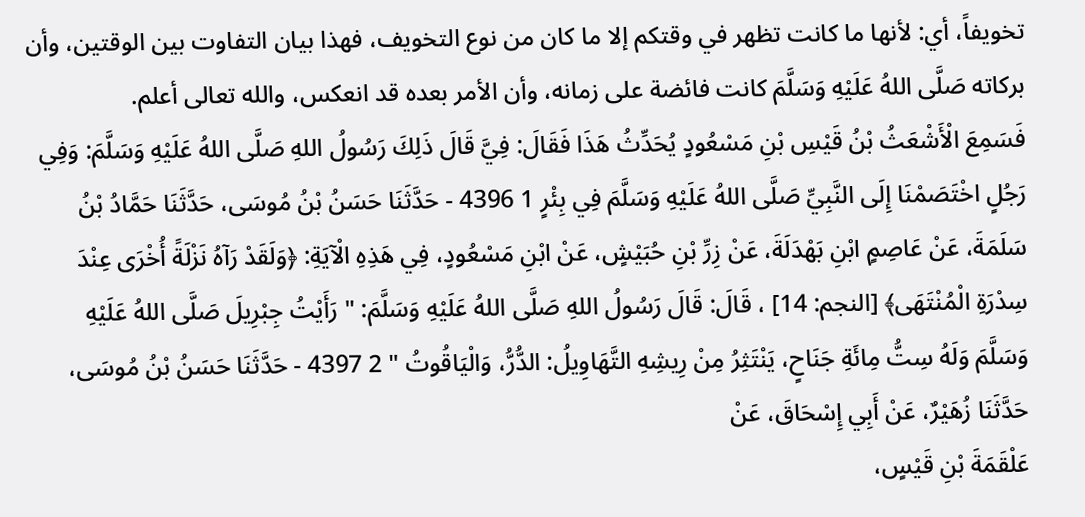تخويفاً، أي: لأنها ما كانت تظهر في وقتكم إلا ما كان من نوع التخويف، فهذا بيان التفاوت بين الوقتين، وأن بركاته صَلَّى اللهُ عَلَيْهِ وَسَلَّمَ كانت فائضة على زمانه، وأن الأمر بعده قد انعكس، والله تعالى أعلم.
فَسَمِعَ الْأَشْعَثُ بْنُ قَيْسِ بْنِ مَسْعُودٍ يُحَدِّثُ هَذَا فَقَالَ: فِيَّ قَالَ ذَلِكَ رَسُولُ اللهِ صَلَّى اللهُ عَلَيْهِ وَسَلَّمَ: وَفِي رَجُلٍ اخْتَصَمْنَا إِلَى النَّبِيِّ صَلَّى اللهُ عَلَيْهِ وَسَلَّمَ فِي بِئْرٍ 1 4396 - حَدَّثَنَا حَسَنُ بْنُ مُوسَى، حَدَّثَنَا حَمَّادُ بْنُ سَلَمَةَ، عَنْ عَاصِمٍ ابْنِ بَهْدَلَةَ، عَنْ زِرِّ بْنِ حُبَيْشٍ، عَنْ ابْنِ مَسْعُودٍ، فِي هَذِهِ الْآيَةِ: ﴿وَلَقَدْ رَآهُ نَزْلَةً أُخْرَى عِنْدَ سِدْرَةِ الْمُنْتَهَى﴾ [النجم: 14] ، قَالَ: قَالَ رَسُولُ اللهِ صَلَّى اللهُ عَلَيْهِ وَسَلَّمَ: " رَأَيْتُ جِبْرِيلَ صَلَّى اللهُ عَلَيْهِ وَسَلَّمَ وَلَهُ سِتُّ مِائَةِ جَنَاحٍ، يَنْتَثِرُ مِنْ رِيشِهِ التَّهَاوِيلُ: الدُّرُّ، وَالْيَاقُوتُ " 2 4397 - حَدَّثَنَا حَسَنُ بْنُ مُوسَى، حَدَّثَنَا زُهَيْرٌ، عَنْ أَبِي إِسْحَاقَ، عَنْ
عَلْقَمَةَ بْنِ قَيْسٍ،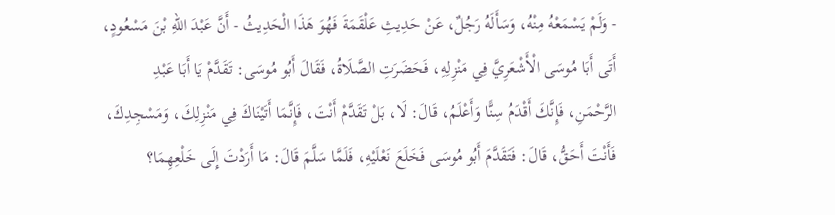- وَلَمْ يَسْمَعْهُ مِنْهُ، وَسَأَلَهُ رَجُلٌ، عَنْ حَدِيثِ عَلْقَمَةَ فَهُوَ هَذَا الْحَدِيثُ - أَنَّ عَبْدَ اللهِ بْنَ مَسْعُودٍ، أَتَى أَبَا مُوسَى الْأَشْعَرِيَّ فِي مَنْزِلِهِ، فَحَضَرَتِ الصَّلَاةُ، فَقَالَ أَبُو مُوسَى: تَقَدَّمْ يَا أَبَا عَبْدِ الرَّحْمَنِ، فَإِنَّكَ أَقْدَمُ سِنًّا وَأَعْلَمُ، قَالَ: لَا، بَلْ تَقَدَّمْ أَنْتَ، فَإِنَّمَا أَتَيْنَاكَ فِي مَنْزِلِكَ، وَمَسْجِدِكَ، فَأَنْتَ أَحَقُّ، قَالَ: فَتَقَدَّمَ أَبُو مُوسَى فَخَلَعَ نَعْلَيْهِ، فَلَمَّا سَلَّمَ قَالَ: مَا أَرَدْتَ إِلَى خَلْعِهِمَا؟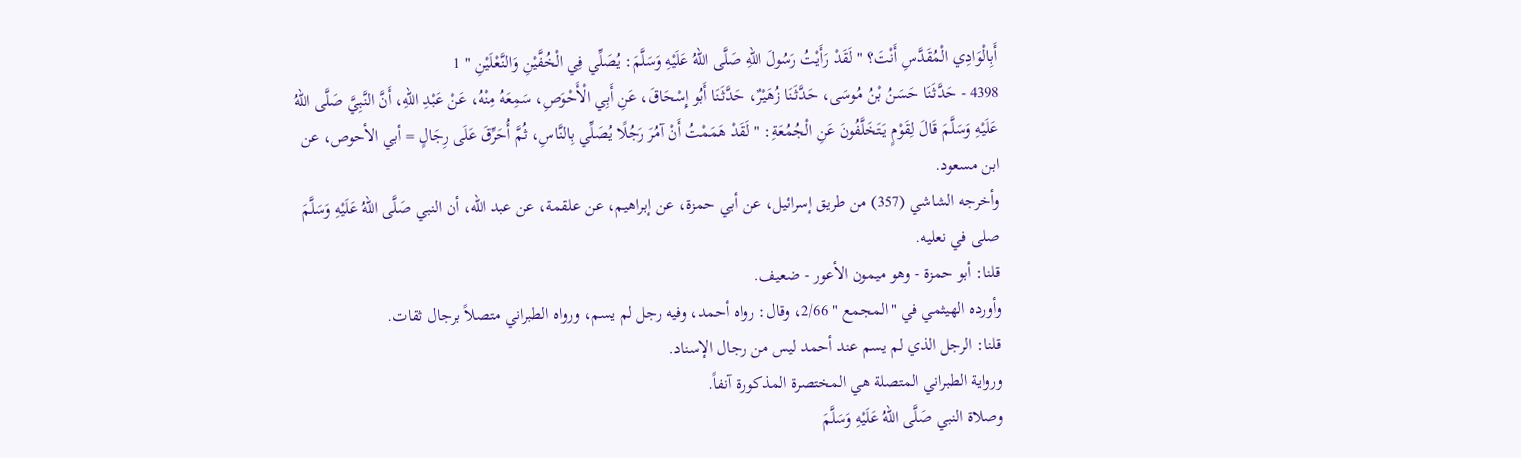أَبِالْوَادِي الْمُقَدَّسِ أَنْتَ؟ " لَقَدْ رَأَيْتُ رَسُولَ اللهِ صَلَّى اللهُ عَلَيْهِ وَسَلَّمَ: يُصَلِّي فِي الْخُفَّيْنِ وَالنَّعْلَيْنِ " 1
4398 - حَدَّثَنَا حَسَنُ بْنُ مُوسَى، حَدَّثَنَا زُهَيْرٌ، حَدَّثَنَا أَبُو إِسْحَاقَ، عَنِ أَبِي الْأَحْوَصِ، سَمِعَهُ مِنْهُ، عَنْ عَبْدِ اللهِ، أَنَّ النَّبِيَّ صَلَّى اللهُ عَلَيْهِ وَسَلَّمَ قَالَ لِقَوْمٍ يَتَخَلَّفُونَ عَنِ الْجُمُعَةِ: " لَقَدْ هَمَمْتُ أَنْ آمُرَ رَجُلًا يُصَلِّي بِالنَّاسِ، ثُمَّ أُحَرِّقَ عَلَى رِجَالٍ = أبي الأحوص، عن ابن مسعود.
وأخرجه الشاشي (357) من طريق إسرائيل، عن أبي حمزة، عن إبراهيم، عن علقمة، عن عبد الله، أن النبي صَلَّى اللهُ عَلَيْهِ وَسَلَّمَ صلى في نعليه.
قلنا: أبو حمزة - وهو ميمون الأعور - ضعيف.
وأورده الهيثمي في "المجمع " 2/66، وقال: رواه أحمد، وفيه رجل لم يسم، ورواه الطبراني متصلاً برجال ثقات.
قلنا: الرجل الذي لم يسم عند أحمد ليس من رجال الإسناد.
ورواية الطبراني المتصلة هي المختصرة المذكورة آنفاً.
وصلاة النبي صَلَّى اللهُ عَلَيْهِ وَسَلَّمَ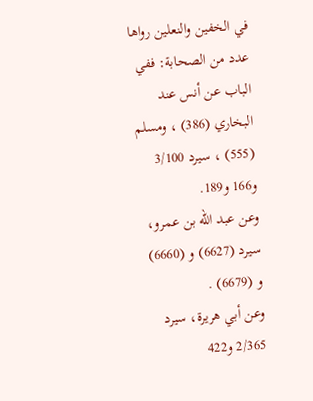في الخفين والنعلين رواها عدد من الصحابة: ففي الباب عن أنس عند البخاري (386) ، ومسلم (555) ، سيرد 3/100 و166 و189.
وعن عبد الله بن عمرو، سيرد (6627) و (6660) و (6679) .
وعن أبي هريرة، سيرد 2/365 و422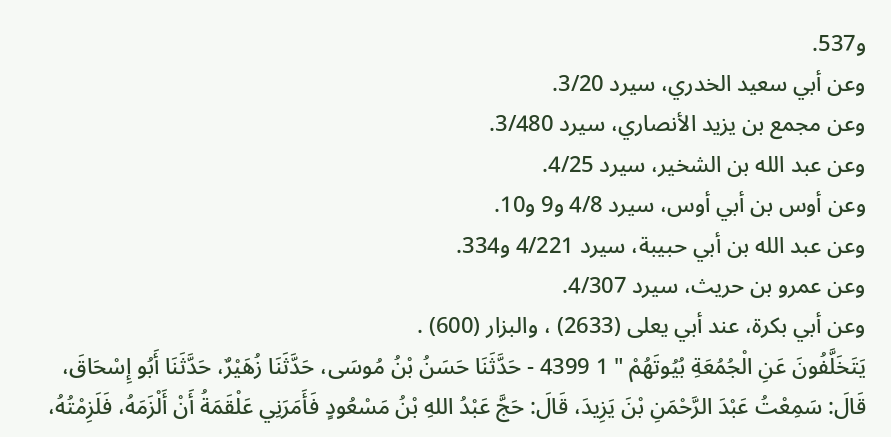و537.
وعن أبي سعيد الخدري، سيرد 3/20.
وعن مجمع بن يزيد الأنصاري، سيرد 3/480.
وعن عبد الله بن الشخير، سيرد 4/25.
وعن أوس بن أبي أوس، سيرد 4/8 و9 و10.
وعن عبد الله بن أبي حبيبة، سيرد 4/221 و334.
وعن عمرو بن حريث، سيرد 4/307.
وعن أبي بكرة، عند أبي يعلى (2633) ، والبزار (600) .
يَتَخَلَّفُونَ عَنِ الْجُمُعَةِ بُيُوتَهُمْ " 1 4399 - حَدَّثَنَا حَسَنُ بْنُ مُوسَى، حَدَّثَنَا زُهَيْرٌ، حَدَّثَنَا أَبُو إِسْحَاقَ، قَالَ: سَمِعْتُ عَبْدَ الرَّحْمَنِ بْنَ يَزِيدَ، قَالَ: حَجَّ عَبْدُ اللهِ بْنُ مَسْعُودٍ فَأَمَرَنِي عَلْقَمَةُ أَنْ أَلْزَمَهُ، فَلَزِمْتُهُ،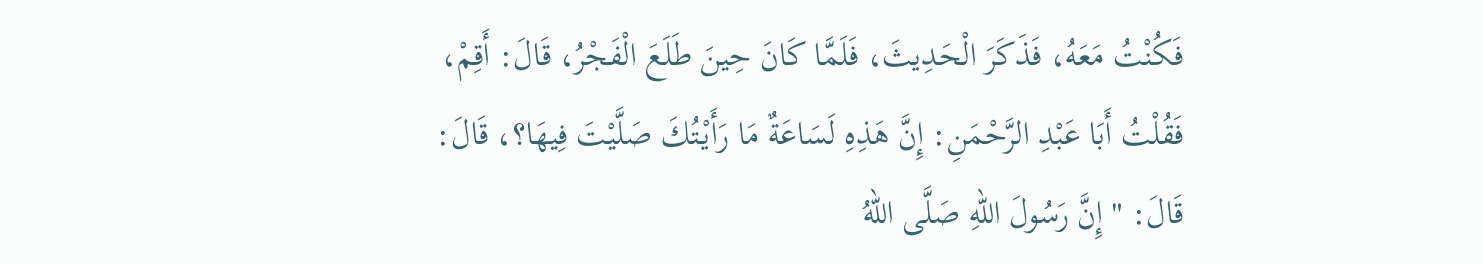فَكُنْتُ مَعَهُ، فَذَكَرَ الْحَدِيثَ، فَلَمَّا كَانَ حِينَ طَلَعَ الْفَجْرُ، قَالَ: أَقِمْ، فَقُلْتُ أَبَا عَبْدِ الرَّحْمَنِ: إِنَّ هَذِهِ لَسَاعَةٌ مَا رَأَيْتُكَ صَلَّيْتَ فِيهَا؟، قَالَ: قَالَ: " إِنَّ رَسُولَ اللهِ صَلَّى اللهُ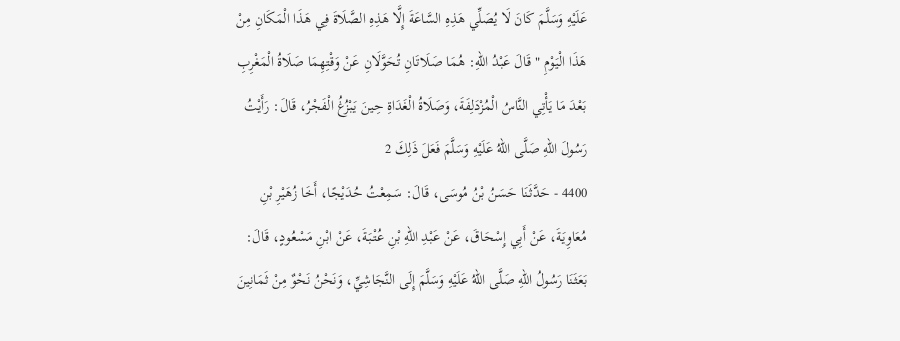عَلَيْهِ وَسَلَّمَ كَانَ لَا يُصَلِّي هَذِهِ السَّاعَةَ إِلَّا هَذِهِ الصَّلَاةَ فِي هَذَا الْمَكَانِ مِنْ هَذَا الْيَوْمِ " قَالَ عَبْدُ اللهِ: هُمَا صَلَاتَانِ تُحَوَّلَانِ عَنْ وَقْتِهِمَا صَلَاةُ الْمَغْرِبِ بَعْدَ مَا يَأْتِي النَّاسُ الْمُزْدَلِفَةَ، وَصَلَاةُ الْغَدَاةِ حِينَ يَبْزُغُ الْفَجْرُ، قَالَ: رَأَيْتُ رَسُولَ اللهِ صَلَّى اللهُ عَلَيْهِ وَسَلَّمَ فَعَلَ ذَلِكَ 2
4400 - حَدَّثَنَا حَسَنُ بْنُ مُوسَى، قَالَ: سَمِعْتُ حُدَيْجًا، أَخَا زُهَيْرِ بْنِ مُعَاوِيَةَ، عَنْ أَبِي إِسْحَاقَ، عَنْ عَبْدِ اللهِ بْنِ عُتْبَةَ، عَنْ ابْنِ مَسْعُودٍ، قَالَ: بَعَثَنَا رَسُولُ اللهِ صَلَّى اللهُ عَلَيْهِ وَسَلَّمَ إِلَى النَّجَاشِيِّ، وَنَحْنُ نَحْوٌ مِنْ ثَمَانِينَ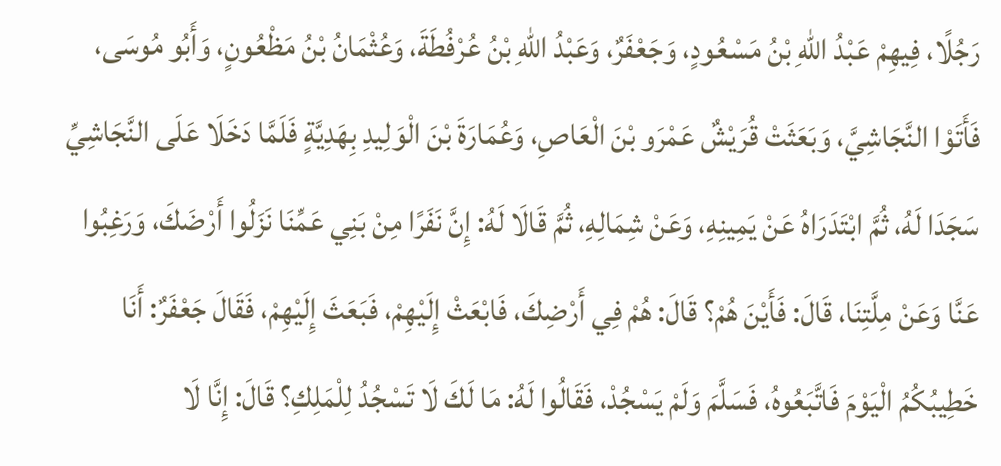رَجُلًا، فِيهِمْ عَبْدُ اللهِ بْنُ مَسْعُودٍ، وَجَعْفَرٌ، وَعَبْدُ اللهِ بْنُ عُرْفُطَةَ، وَعُثْمَانُ بْنُ مَظْعُونٍ، وَأَبُو مُوسَى، فَأَتَوْا النَّجَاشِيَّ، وَبَعَثَتْ قُرَيْشٌ عَمْرَو بْنَ الْعَاصِ، وَعُمَارَةَ بْنَ الْوَلِيدِ بِهَدِيَّةٍ فَلَمَّا دَخَلَا عَلَى النَّجَاشِيِّ سَجَدَا لَهُ، ثُمَّ ابْتَدَرَاهُ عَنْ يَمِينِهِ، وَعَنْ شِمَالِهِ، ثُمَّ قَالَا لَهُ: إِنَّ نَفَرًا مِنْ بَنِي عَمِّنَا نَزَلُوا أَرْضَكَ، وَرَغِبُوا عَنَّا وَعَنْ مِلَّتِنَا، قَالَ: فَأَيْنَ هُمْ؟ قَالَ: هُمْ فِي أَرْضِكَ، فَابْعَثْ إِلَيْهِمْ، فَبَعَثَ إِلَيْهِمْ، فَقَالَ جَعْفَرٌ: أَنَا خَطِيبُكُمُ الْيَوْمَ فَاتَّبَعُوهُ، فَسَلَّمَ وَلَمْ يَسْجُدْ، فَقَالُوا لَهُ: مَا لَكَ لَا تَسْجُدُ لِلْمَلِكِ؟ قَالَ: إِنَّا لَا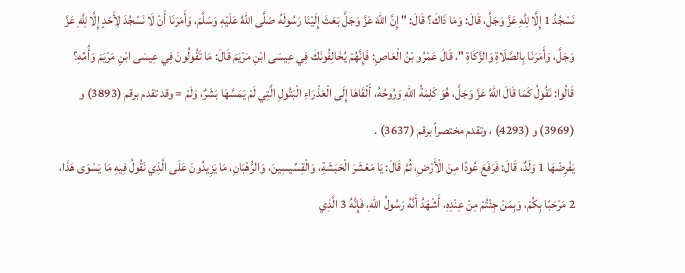نَسْجُدُ 1 إِلَّا لِلَّهِ عَزَّ وَجَلَّ، قَالَ: وَمَا ذَاكَ؟ قَالَ: " إِنَّ اللهَ عَزَّ وَجَلَّ بَعَثَ إِلَيْنَا رَسُولَهُ صَلَّى اللهُ عَلَيْهِ وَسَلَّمَ، وَأَمَرَنَا أَنْ لَا نَسْجُدَ لِأَحَدٍ إِلَّا لِلَّهِ عَزَّ وَجَلَّ، وَأَمَرَنَا بِالصَّلَاةِ وَالزَّكَاةِ "، قَالَ عَمْرُو بْنُ الْعَاصِ: فَإِنَّهُمْ يُخَالِفُونَكَ فِي عِيسَى ابْنِ مَرْيَمَ قَالَ: مَا تَقُولُونَ فِي عِيسَى ابْنِ مَرْيَمَ وَأُمِّهِ؟ قَالُوا: نَقُولُ كَمَا قَالَ اللهُ عَزَّ وَجَلَّ، هُوَ كَلِمَةُ اللهِ وَرُوحُهُ، أَلْقَاهَا إِلَى الْعَذْرَاءِ الْبَتُولِ الَّتِي لَمْ يَمَسَّهَا بَشَرٌ، وَلَمْ = وقد تقدم برقم (3893) و (3969) و (4293) ، وتقدم مختصراً برقم (3637) .
يَفْرِضْهَا 1 وَلَدٌ، قَالَ: فَرَفَعَ عُودًا مِنَ الْأَرْضِ، ثُمَّ قَالَ: يَا مَعْشَرَ الْحَبَشَةِ، وَالْقِسِّيسِينَ، وَالرُّهْبَانِ، مَا يَزِيدُونَ عَلَى الَّذِي نَقُولُ فِيهِ مَا يَسْوَى هَذَا، 2 مَرْحَبًا بِكُمْ، وَبِمَنْ جِئْتُمْ مِنْ عِنْدِهِ، أَشْهَدُ أَنَّهُ رَسُولُ اللهِ، فَإِنَّهُ 3 الَّذِي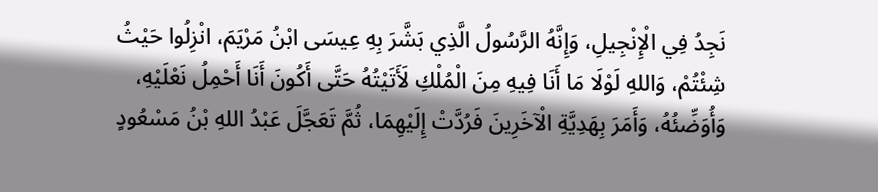نَجِدُ فِي الْإِنْجِيلِ، وَإِنَّهُ الرَّسُولُ الَّذِي بَشَّرَ بِهِ عِيسَى ابْنُ مَرْيَمَ، انْزِلُوا حَيْثُ شِئْتُمْ، وَاللهِ لَوْلَا مَا أَنَا فِيهِ مِنَ الْمُلْكِ لَأَتَيْتُهُ حَتَّى أَكُونَ أَنَا أَحْمِلُ نَعْلَيْهِ، وَأُوَضِّئُهُ، وَأَمَرَ بِهَدِيَّةِ الْآخَرِينَ فَرُدَّتْ إِلَيْهِمَا، ثُمَّ تَعَجَّلَ عَبْدُ اللهِ بْنُ مَسْعُودٍ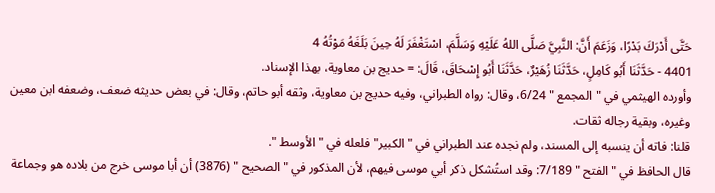حَتَّى أَدْرَكَ بَدْرًا، وَزَعَمَ أَنَّ: النَّبِيَّ صَلَّى اللهُ عَلَيْهِ وَسَلَّمَ، اسْتَغْفَرَ لَهُ حِينَ بَلَغَهُ مَوْتُهُ 4
4401 - حَدَّثَنَا أَبُو كَامِلٍ، حَدَّثَنَا زُهَيْرٌ، حَدَّثَنَا أَبُو إِسْحَاقَ، قَالَ: = حديج بن معاوية، بهذا الإسناد.
وأورده الهيثمي في "المجمع " 6/24، وقال: رواه الطبراني، وفيه حديج بن معاوية، وثقه أبو حاتم، وقال: في بعض حديثه ضعف، وضعفه ابن معين وغيره، وبقية رجاله ثقات.
قلنا: فاته أن ينسبه إلى المسند، ولم نجده عند الطبراني في "الكبير" فلعله في " الأوسط ".
قال الحافظ في "الفتح " 7/189: وقد استُشكل ذكر أبي موسى فيهم، لأن المذكور في "الصحيح " (3876) أن أبا موسى خرج من بلاده هو وجماعة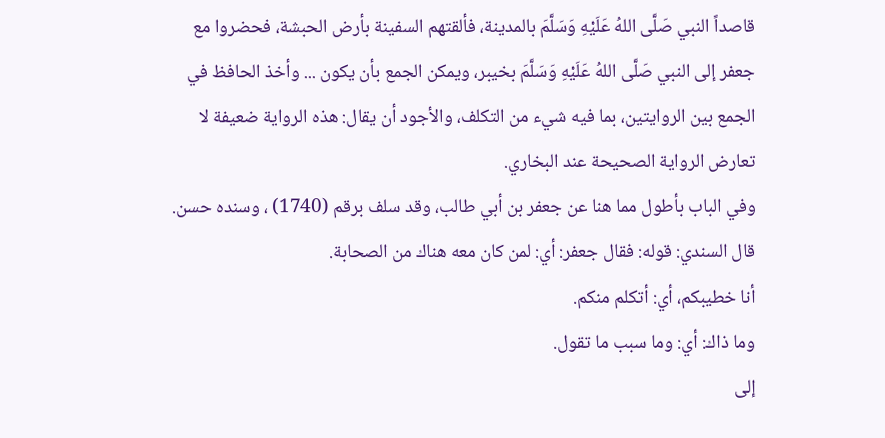قاصداً النبي صَلَّى اللهُ عَلَيْهِ وَسَلَّمَ بالمدينة، فألقتهم السفينة بأرض الحبشة، فحضروا مع جعفر إلى النبي صَلَّى اللهُ عَلَيْهِ وَسَلَّمَ بخيبر، ويمكن الجمع بأن يكون ... وأخذ الحافظ في الجمع بين الروايتين، بما فيه شيء من التكلف، والأجود أن يقال: هذه الرواية ضعيفة لا تعارض الرواية الصحيحة عند البخاري.
وفي الباب بأطول مما هنا عن جعفر بن أبي طالب، وقد سلف برقم (1740) ، وسنده حسن.
قال السندي: قوله: فقال جعفر: أي: لمن كان معه هناك من الصحابة.
أنا خطيبكم، أي: أتكلم منكم.
وما ذاك: أي: وما سبب ما تقول.
إلى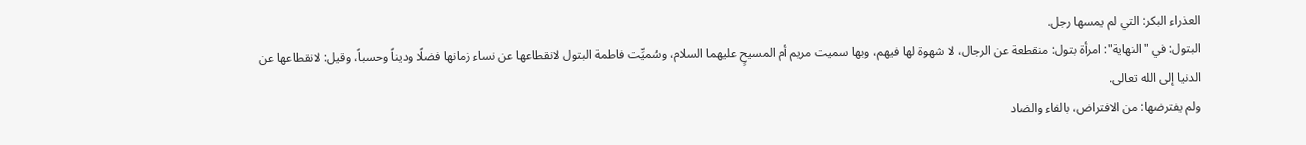العذراء البكر: التي لم يمسها رجل.
البتول: في "النهاية": امرأة بتول: منقطعة عن الرجال، لا شهوة لها فيهم، وبها سميت مريم أم المسيحٍ عليهما السلام، وسُميِّت فاطمة البتول لانقطاعها عن نساء زمانها فضلًا وديناً وحسباً، وقيل: لانقطاعها عن الدنيا إلى الله تعالى.
ولم يفترضها: من الافتراض، بالفاء والضاد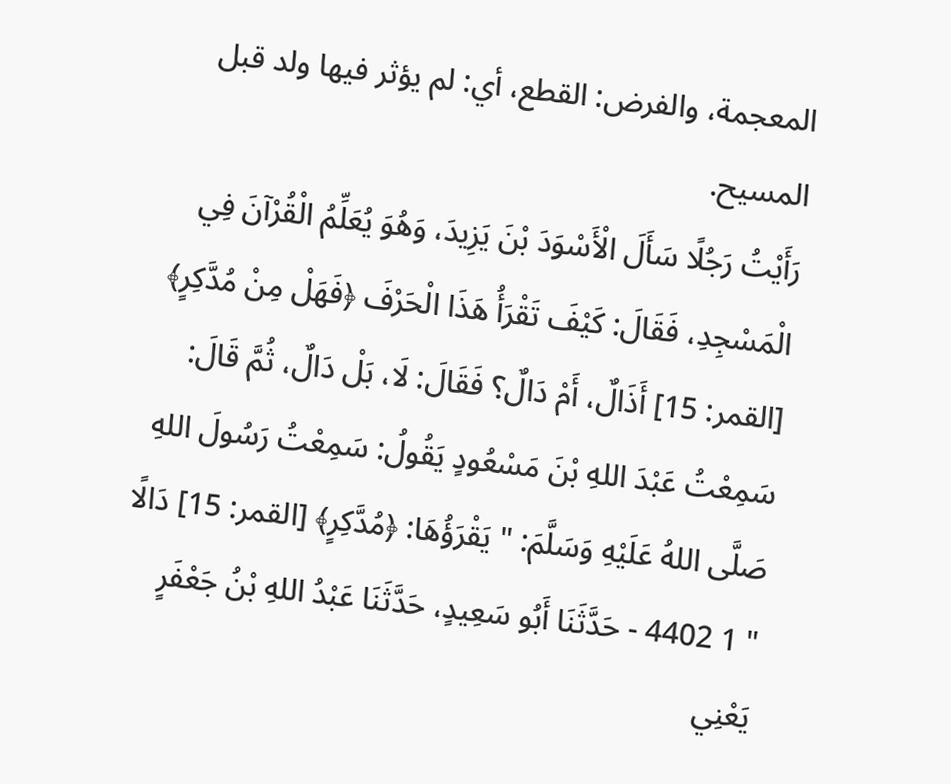المعجمة، والفرض: القطع، أي: لم يؤثر فيها ولد قبل المسيح.
رَأَيْتُ رَجُلًا سَأَلَ الْأَسْوَدَ بْنَ يَزِيدَ، وَهُوَ يُعَلِّمُ الْقُرْآنَ فِي الْمَسْجِدِ، فَقَالَ: كَيْفَ تَقْرَأُ هَذَا الْحَرْفَ ﴿فَهَلْ مِنْ مُدَّكِرٍ﴾ [القمر: 15] أَذَالٌ، أَمْ دَالٌ؟ فَقَالَ: لَا، بَلْ دَالٌ، ثُمَّ قَالَ: سَمِعْتُ عَبْدَ اللهِ بْنَ مَسْعُودٍ يَقُولُ: سَمِعْتُ رَسُولَ اللهِ صَلَّى اللهُ عَلَيْهِ وَسَلَّمَ: " يَقْرَؤُهَا: ﴿مُدَّكِرٍ﴾ [القمر: 15] دَالًا " 1 4402 - حَدَّثَنَا أَبُو سَعِيدٍ، حَدَّثَنَا عَبْدُ اللهِ بْنُ جَعْفَرٍ يَعْنِي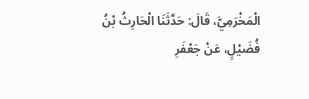الْمَخْرَمِيَّ، قَالَ: حَدَّثَنَا الْحَارِثُ بْنُ فُضَيْلٍ، عَنْ جَعْفَرِ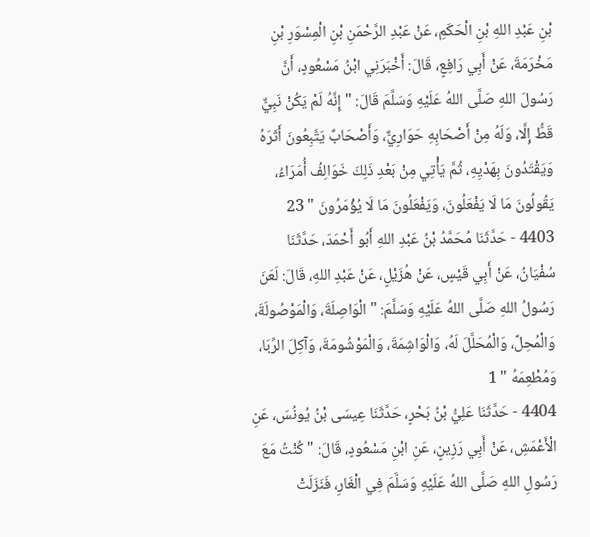بْنِ عَبْدِ اللهِ بْنِ الْحَكَمِ، عَنْ عَبْدِ الرَّحْمَنِ بْنِ الْمِسْوَرِ بْنِ مَخْرَمَةَ، عَنْ أَبِي رَافِعٍ، قَالَ: أَخْبَرَنِي ابْنُ مَسْعُودٍ، أَنَّ رَسُولَ اللهِ صَلَّى اللهُ عَلَيْهِ وَسَلَّمَ قَالَ: " إِنَّهُ لَمْ يَكُنْ نَبِيٌّ قَطُّ إِلَّا، وَلَهُ مِنْ أَصْحَابِهِ حَوَارِيٌّ، وَأَصْحَابٌ يَتَّبِعُونَ أَثَرَهُ وَيَقْتَدُونَ بِهَدْيِهِ، ثُمَّ يَأْتِي مِنْ بَعْدِ ذَلِكَ خَوَالِفُ أُمَرَاءُ، يَقُولُونَ مَا لَا يَفْعَلُونَ، وَيَفْعَلُونَ مَا لَا يُؤْمَرُونَ " 23
4403 - حَدَّثَنَا مُحَمَّدُ بْنُ عَبْدِ اللهِ أَبُو أَحْمَدَ، حَدَّثَنَا سُفْيَانُ، عَنْ أَبِي قَيْسٍ، عَنْ هُزَيْلٍ، عَنْ عَبْدِ اللهِ، قَالَ: لَعَنَ رَسُولُ اللهِ صَلَّى اللهُ عَلَيْهِ وَسَلَّمَ: " الْوَاصِلَةَ، وَالْمَوْصُولَةَ، وَالْمُحِلَّ، وَالْمُحَلَّلَ لَهُ، وَالْوَاشِمَةَ، وَالْمَوْشُومَةَ، وَآكِلَ الرِّبَا، وَمُطْعِمَهُ " 1
4404 - حَدَّثَنَا عَلِيُّ بْنُ بَحْرٍ، حَدَّثَنَا عِيسَى بْنُ يُونُسَ، عَنِ الْأَعْمَشِ، عَنْ أَبِي رَزِينٍ، عَنِ ابْنِ مَسْعُودٍ، قَالَ: " كُنْتُ مَعَ رَسُولِ اللهِ صَلَّى اللهُ عَلَيْهِ وَسَلَّمَ فِي الْغَارِ، فَنَزَلَتْ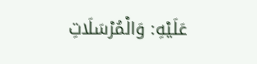عَلَيْهِ: وَالْمُرْسَلَاتِ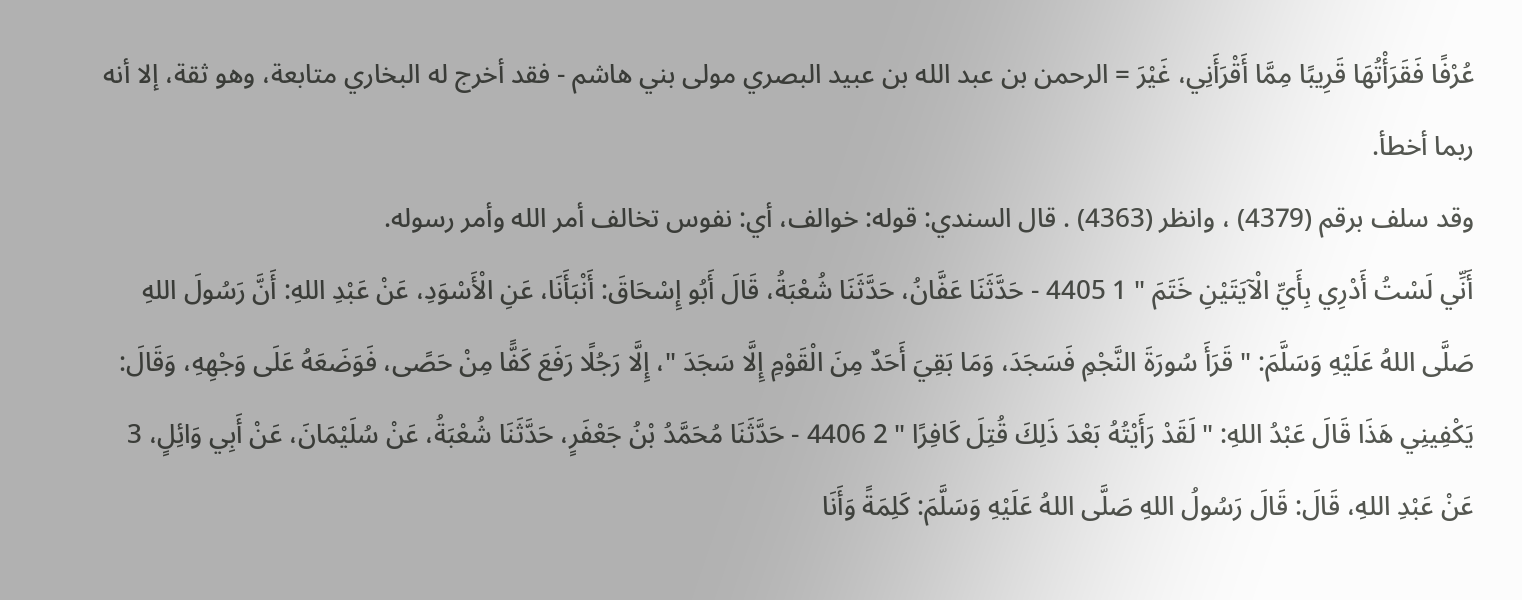عُرْفًا فَقَرَأْتُهَا قَرِيبًا مِمَّا أَقْرَأَنِي، غَيْرَ = الرحمن بن عبد الله بن عبيد البصري مولى بني هاشم - فقد أخرج له البخاري متابعة، وهو ثقة، إلا أنه ربما أخطأ.
وقد سلف برقم (4379) ، وانظر (4363) . قال السندي: قوله: خوالف، أي: نفوس تخالف أمر الله وأمر رسوله.
أَنِّي لَسْتُ أَدْرِي بِأَيِّ الْآيَتَيْنِ خَتَمَ " 1 4405 - حَدَّثَنَا عَفَّانُ، حَدَّثَنَا شُعْبَةُ، قَالَ أَبُو إِسْحَاقَ: أَنْبَأَنَا، عَنِ الْأَسْوَدِ، عَنْ عَبْدِ اللهِ: أَنَّ رَسُولَ اللهِ صَلَّى اللهُ عَلَيْهِ وَسَلَّمَ: " قَرَأَ سُورَةَ النَّجْمِ فَسَجَدَ، وَمَا بَقِيَ أَحَدٌ مِنَ الْقَوْمِ إِلَّا سَجَدَ "، إِلَّا رَجُلًا رَفَعَ كَفًّا مِنْ حَصًى، فَوَضَعَهُ عَلَى وَجْهِهِ، وَقَالَ: يَكْفِينِي هَذَا قَالَ عَبْدُ اللهِ: " لَقَدْ رَأَيْتُهُ بَعْدَ ذَلِكَ قُتِلَ كَافِرًا " 2 4406 - حَدَّثَنَا مُحَمَّدُ بْنُ جَعْفَرٍ، حَدَّثَنَا شُعْبَةُ، عَنْ سُلَيْمَانَ، عَنْ أَبِي وَائِلٍ، 3 عَنْ عَبْدِ اللهِ، قَالَ: قَالَ رَسُولُ اللهِ صَلَّى اللهُ عَلَيْهِ وَسَلَّمَ: كَلِمَةً وَأَنَا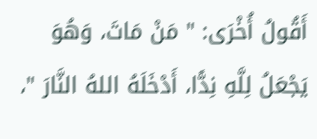أَقُولُ أُخْرَى: " مَنْ مَاتَ، وَهُوَ يَجْعَلُ لِلَّهِ نِدًّا، أَدْخَلَهُ اللهُ النَّارَ "،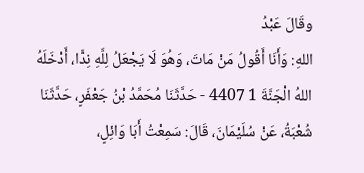وقَالَ عَبْدُ
اللهِ: وَأَنَا أَقُولُ مَنْ مَاتَ، وَهُوَ لَا يَجْعَلُ لِلَّهِ نِدًّا، أَدْخَلَهُ اللهُ الْجَنَّةَ 1 4407 - حَدَّثَنَا مُحَمَّدُ بْنُ جَعْفَرٍ، حَدَّثَنَا شُعْبَةُ، عَنْ سُلَيْمَانَ، قَالَ: سَمِعْتُ أَبَا وَائِلٍ،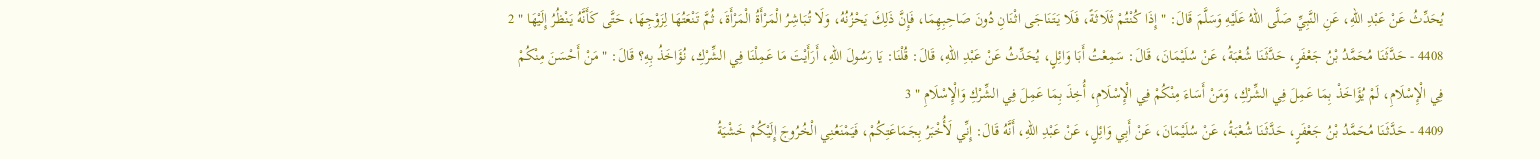يُحَدِّثُ عَنْ عَبْدِ اللهِ، عَنِ النَّبِيِّ صَلَّى اللهُ عَلَيْهِ وَسَلَّمَ قَالَ: " إِذَا كُنْتُمْ ثَلَاثَةً، فَلَا يَتَنَاجَى اثْنَانِ دُونَ صَاحِبِهِمَا، فَإِنَّ ذَلِكَ يَحْزُنُهُ، وَلَا تُبَاشِرُ الْمَرْأَةُ الْمَرْأَةَ، ثُمَّ تَنْعَتُهَا لِزَوْجِهَا، حَتَّى كَأَنَّهُ يَنْظُرُ إِلَيْهَا " 2 4408 - حَدَّثَنَا مُحَمَّدُ بْنُ جَعْفَرٍ، حَدَّثَنَا شُعْبَةُ، عَنْ سُلَيْمَانَ، قَالَ: سَمِعْتُ أَبَا وَائِلٍ، يُحَدِّثُ عَنْ عَبْدِ اللهِ، قَالَ: قُلْنَا: يَا رَسُولَ اللهِ، أَرَأَيْتَ مَا عَمِلْنَا فِي الشِّرْكِ، نُؤَاخَذُ بِهِ؟ قَالَ: " مَنْ أَحْسَنَ مِنْكُمْ فِي الْإِسْلَامِ، لَمْ يُؤَاخَذْ بِمَا عَمِلَ فِي الشِّرْكِ، وَمَنْ أَسَاءَ مِنْكُمْ فِي الْإِسْلَامِ، أُخِذَ بِمَا عَمِلَ فِي الشِّرْكِ وَالْإِسْلَامِ " 3
4409 - حَدَّثَنَا مُحَمَّدُ بْنُ جَعْفَرٍ، حَدَّثَنَا شُعْبَةُ، عَنْ سُلَيْمَانَ، عَنْ أَبِي وَائِلٍ، عَنْ عَبْدِ اللهِ، أَنَّهُ قَالَ: إِنِّي لَأُخْبَرُ بِجَمَاعَتِكُمْ، فَيَمْنَعُنِي الْخُرُوجَ إِلَيْكُمْ خَشْيَةُ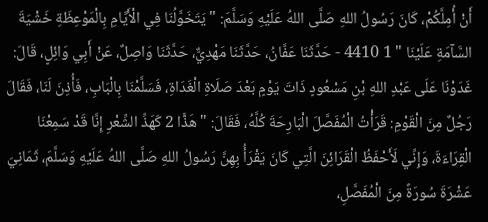أَنْ أُمِلَّكُمْ، كَانَ رَسُولُ اللهِ صَلَّى اللهُ عَلَيْهِ وَسَلَّمَ: " يَتَخَوَّلُنَا فِي الْأَيَّامِ بِالْمَوْعِظَةِ خَشْيَةَ السَّآمَةِ عَلَيْنَا " 1 4410 - حَدَّثَنَا عَفَّانُ، حَدَّثَنَا مَهْدِيٌّ، حَدَّثَنَا وَاصِلٌ، عَنْ أَبِي وَائِلٍ، قَالَ: غَدَوْنَا عَلَى عَبْدِ اللهِ بْنِ مَسْعُودٍ ذَاتَ يَوْمٍ بَعْدَ صَلَاةِ الْغَدَاةِ، فَسَلَّمْنَا بِالْبَابِ، فَأُذِنَ لَنَا، فَقَالَ رَجُلٌ مِنَ الْقَوْمِ: قَرَأْتُ الْمُفَصَّلَ الْبَارِحَةَ كُلَّهُ، فَقَالَ: " هَذًّا 2 كَهَذِّ الشِّعْرِ إِنَّا قَدْ سَمِعْنَا الْقِرَاءَةَ، وَإِنِّي لَأَحْفَظُ الْقَرَائِنَ الَّتِي كَانَ يَقْرَأُ بِهِنَّ رَسُولُ اللهِ صَلَّى اللهُ عَلَيْهِ وَسَلَّمَ، ثَمَانِيَ عَشْرَةَ سُورَةً مِنَ الْمُفَصَّلِ،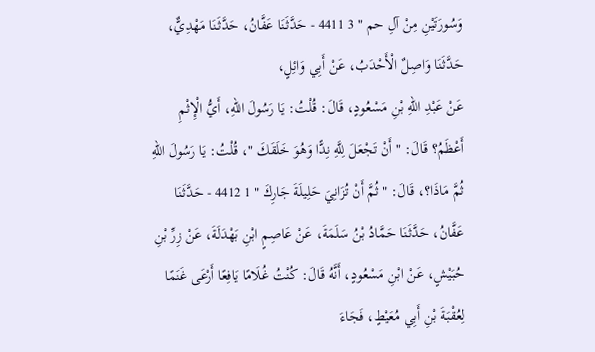وَسُورَتَيْنِ مِنْ آلِ حم " 3 4411 - حَدَّثَنَا عَفَّانُ، حَدَّثَنَا مَهْدِيٌّ، حَدَّثَنَا وَاصِلٌ الْأَحْدَبُ، عَنْ أَبِي وَائِلٍ،
عَنْ عَبْدِ اللهِ بْنِ مَسْعُودٍ، قَالَ: قُلْتُ: يَا رَسُولَ اللهِ، أَيُّ الْإِثْمِ أَعْظَمُ؟ قَالَ: " أَنْ تَجْعَلَ لِلَّهِ نِدًّا وَهُوَ خَلَقَكَ "، قُلْتُ: يَا رَسُولَ اللهِ ثُمَّ مَاذَا؟، قَالَ: " ثُمَّ أَنْ تُزَانِيَ حَلِيلَةَ جَارِكَ " 1 4412 - حَدَّثَنَا عَفَّانُ، حَدَّثَنَا حَمَّادُ بْنُ سَلَمَةَ، عَنْ عَاصِمٍ ابْنِ بَهْدَلَةَ، عَنْ زِرِّ بْنِ حُبَيْشٍ، عَنْ ابْنِ مَسْعُودٍ، أَنَّهُ قَالَ: كُنْتُ غُلَامًا يَافِعًا أَرْعَى غَنَمًا لِعُقْبَةَ بْنِ أَبِي مُعَيْطٍ، فَجَاءَ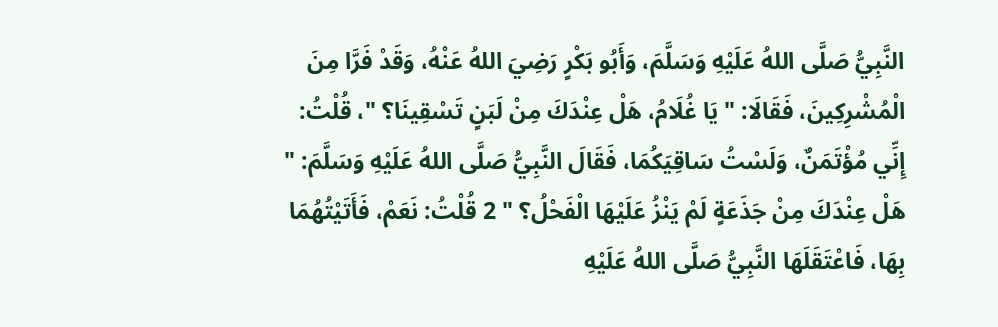النَّبِيُّ صَلَّى اللهُ عَلَيْهِ وَسَلَّمَ، وَأَبُو بَكْرٍ رَضِيَ اللهُ عَنْهُ، وَقَدْ فَرَّا مِنَ الْمُشْرِكِينَ، فَقَالَا: " يَا غُلَامُ، هَلْ عِنْدَكَ مِنْ لَبَنٍ تَسْقِينَا؟ "، قُلْتُ: إِنِّي مُؤْتَمَنٌ، وَلَسْتُ سَاقِيَكُمَا، فَقَالَ النَّبِيُّ صَلَّى اللهُ عَلَيْهِ وَسَلَّمَ: " هَلْ عِنْدَكَ مِنْ جَذَعَةٍ لَمْ يَنْزُ عَلَيْهَا الْفَحْلُ؟ " 2 قُلْتُ: نَعَمْ، فَأَتَيْتُهُمَا بِهَا، فَاعْتَقَلَهَا النَّبِيُّ صَلَّى اللهُ عَلَيْهِ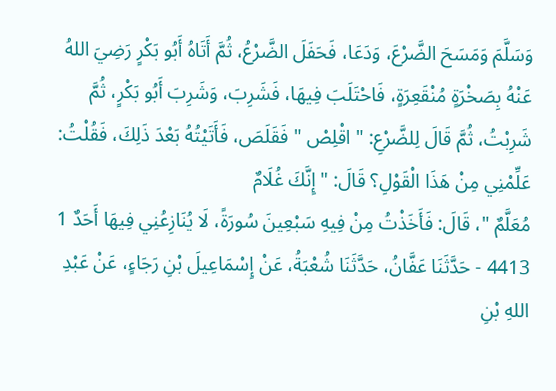وَسَلَّمَ وَمَسَحَ الضَّرْعَ، وَدَعَا، فَحَفَلَ الضَّرْعُ، ثُمَّ أَتَاهُ أَبُو بَكْرٍ رَضِيَ اللهُ عَنْهُ بِصَخْرَةٍ مُنْقَعِرَةٍ، فَاحْتَلَبَ فِيهَا، فَشَرِبَ، وَشَرِبَ أَبُو بَكْرٍ، ثُمَّ شَرِبْتُ، ثُمَّ قَالَ لِلضَّرْعِ: " اقْلِصْ " فَقَلَصَ، فَأَتَيْتُهُ بَعْدَ ذَلِكَ، فَقُلْتُ: عَلِّمْنِي مِنْ هَذَا الْقَوْلِ؟ قَالَ: " إِنَّكَ غُلَامٌ
مُعَلَّمٌ "، قَالَ: فَأَخَذْتُ مِنْ فِيهِ سَبْعِينَ سُورَةً، لَا يُنَازِعُنِي فِيهَا أَحَدٌ 1 4413 - حَدَّثَنَا عَفَّانُ، حَدَّثَنَا شُعْبَةُ، عَنْ إِسْمَاعِيلَ بْنِ رَجَاءٍ، عَنْ عَبْدِ اللهِ بْنِ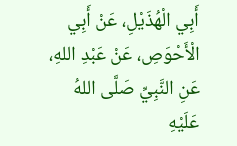أَبِي الْهُذَيْلِ، عَنْ أَبِي الْأَحْوَصِ، عَنْ عَبْدِ اللهِ، عَنِ النَّبِيِّ صَلَّى اللهُ عَلَيْهِ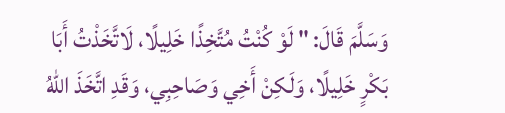وَسَلَّمَ قَالَ: " لَوْ كُنْتُ مُتَّخِذًا خَلِيلًا، لَاتَّخَذْتُ أَبَا بَكْرٍ خَلِيلًا، وَلَكِنْ أَخِي وَصَاحِبِي، وَقَدِ اتَّخَذَ اللهُ